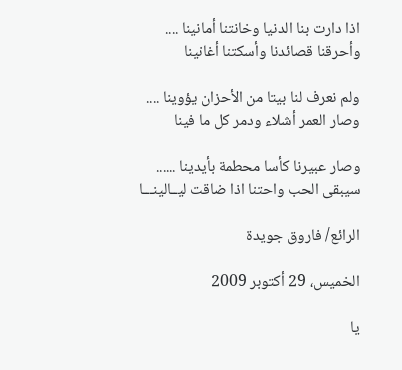اذا دارت بنا الدنيا وخانتنا أمانينا .... وأحرقنا قصائدنا وأسكتنا أغانينا

ولم نعرف لنا بيتا من الأحزان يؤوينا .... وصار العمر أشلاء ودمر كل ما فينا

وصار عبيرنا كأسا محطمة بأيدينا ...... سيبقى الحب واحتنا اذا ضاقت ليــالينـــا

الرائع/ فاروق جويدة

الخميس، 29 أكتوبر 2009

يا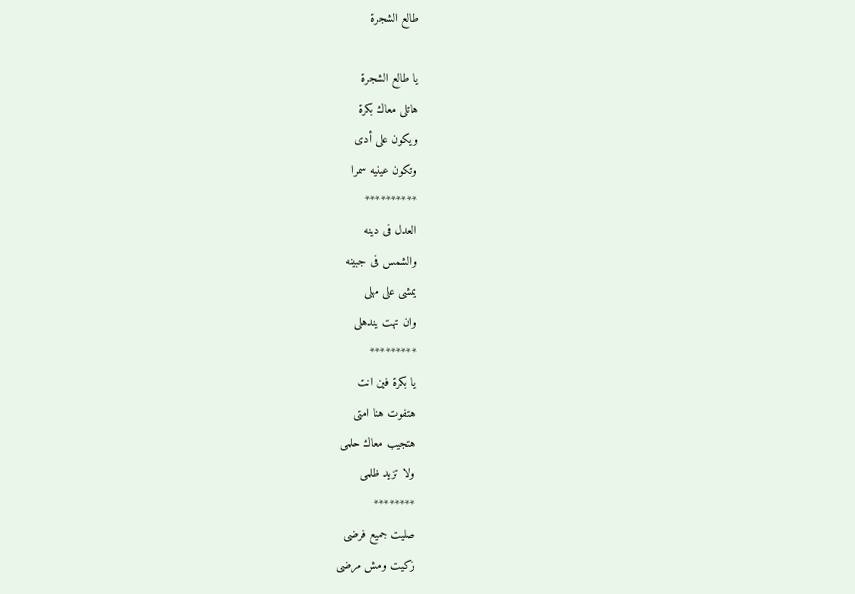طالع الشجرة

يا طالع الشجرة
هاتلى معاك بكرة
ويكون على أدى
وتكون عينيه سمرا
**********
العدل فى دينه
والشمس فى جبينه
يمشى على مهلى
وان تهت يندهلى
*********
يا بكرة فين انت
هتفوت هنا امتى
هتجيب معاك حلمى
ولا تزيد ظلمى
********
صليت جميع فرضى
زكيت ومش مرضى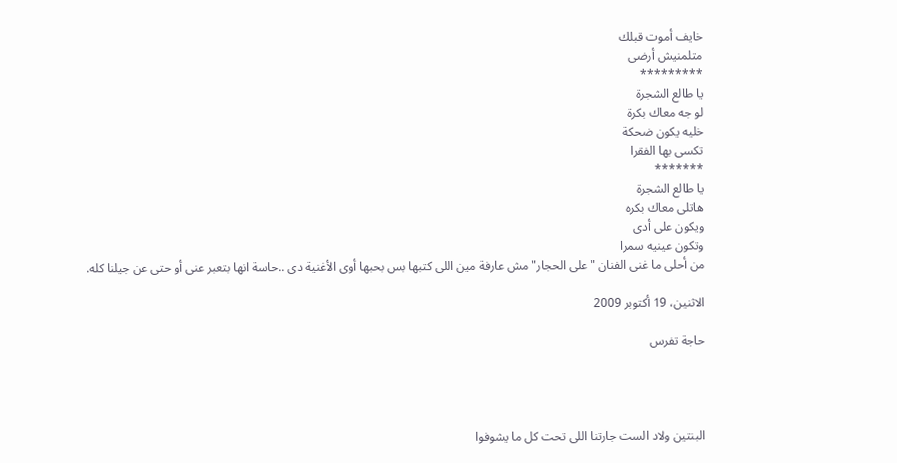خايف أموت قبلك
متلمنيش أرضى
*********
يا طالع الشجرة
لو جه معاك بكرة
خليه يكون ضحكة
تكسى بها الفقرا
*******
يا طالع الشجرة
هاتلى معاك بكره
ويكون على أدى
وتكون عينيه سمرا
من أحلى ما غنى الفنان "على الحجار" مش عارفة مين اللى كتبها بس بحبها أوى الأغنية دى ..حاسة انها بتعبر عنى أو حتى عن جيلنا كله.

الاثنين، 19 أكتوبر 2009

حاجة تفرس




البنتين ولاد الست جارتنا اللى تحت كل ما يشوفوا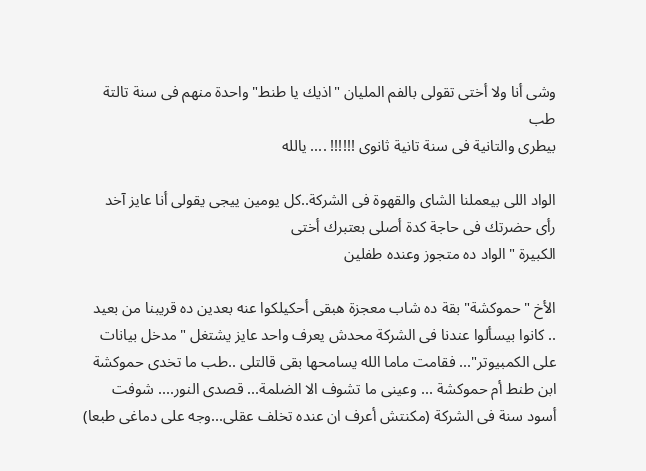وشى أنا ولا أختى تقولى بالفم المليان "اذيك يا طنط" واحدة منهم فى سنة تالتة طب
بيطرى والتانية فى سنة تانية ثانوى !!!!!! .... يالله

الواد اللى بيعملنا الشاى والقهوة فى الشركة..كل يومين ييجى يقولى أنا عايز آخد رأى حضرتك فى حاجة كدة أصلى بعتبرك أختى
الكبيرة "الواد ده متجوز وعنده طفلين

الأخ "حموكشة" بقة ده شاب معجزة هبقى أحكيلكوا عنه بعدين ده قريبنا من بعيد .. كانوا بيسألوا عندنا فى الشركة محدش يعرف واحد عايز يشتغل "مدخل بيانات على الكمبيوتر"... فقامت ماما الله يسامحها بقى قالتلى ..طب ما تخدى حموكشة ابن طنط أم حموكشة ... وعينى ما تشوف الا الضلمة... قصدى النور.... شوفت أسود سنة فى الشركة (مكنتش أعرف ان عنده تخلف عقلى...وجه على دماغى طبعا)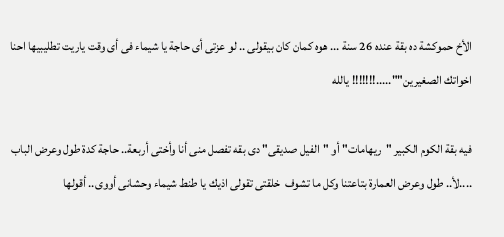الأخ حموكشة ده بقة عنده 26 سنة ... هوه كمان كان بيقولى .. لو عزتى أى حاجة يا شيماء فى أى وقت ياريت تطليبيها احنا اخواتك الصغيرين"".....!!!!!!! يالله

فيه بقة الكوم الكبير "ريهامات" أو "الفيل صديقى" دى بقه تفصل منى أنا وأختى أربعة.. حاجة كدة طول وعرض الباب ....لأ.. طول وعرض العمارة بتاعتنا وكل ما تشوف  خلقتى تقولى اذيك يا طنط شيماء وحشانى أووى.. أقولها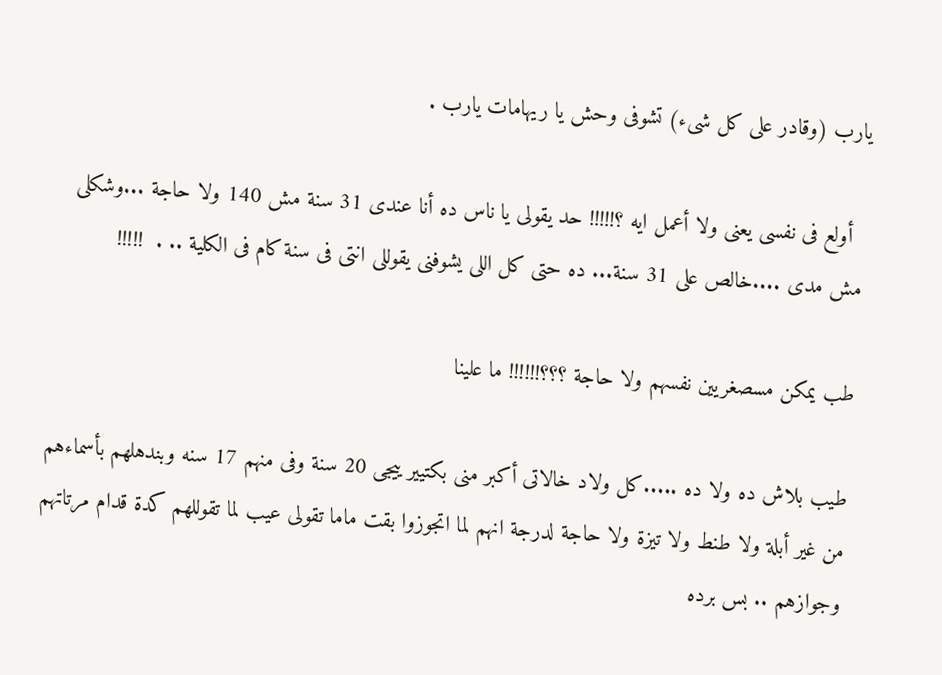يارب (وقادر على كل شىء) تشوفى وحش يا ريهامات يارب .

  أولع فى نفسى يعنى ولا أعمل ايه ؟!!!!! حد يقولى يا ناس ده أنا عندى 31 سنة مش 140 ولا حاجة ...وشكلى مش مدى ....خالص على 31 سنة... ده حتى كل اللى يشوفنى يقوللى انتى فى سنة كام فى الكلية .. .  !!!!!

طب يمكن مسصغريين نفسهم ولا حاجة ؟؟؟!!!!!! ما علينا

طيب بلاش ده ولا ده .....كل ولاد خالاتى أكبر منى بكتيير ييجى 20 سنة وفى منهم 17 سنه وبندهلهم بأسماءهم من غير أبلة ولا طنط ولا تيزة ولا حاجة لدرجة انهم لما اتجوزوا بقت ماما تقولى عيب لما تقوللهم كدة قدام مرتاتهم وجوازهم .. بس برده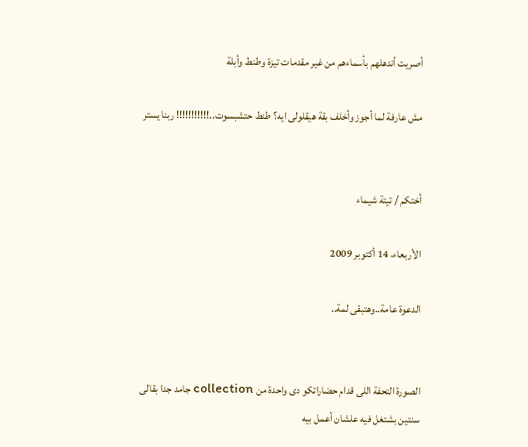أصريت أندهلهم بأسماءهم من غير مقدمات تيزة وطنط وأبلة

مش عارفة لما أجوز وأخلف بقة هيقلولى ايه؟ طنط حتشبسوت..!!!!!!!!!!! ربنا يستر


أختكم / تيتة شيماء

الأربعاء، 14 أكتوبر 2009

الدعوة عامة..وهتبقى لمة..


الصورة التحفة اللى قدام حضاراتكو دى واحدة من collection جامد جدا بقالى سنتين بشتغل فيه علشان أعمل بيه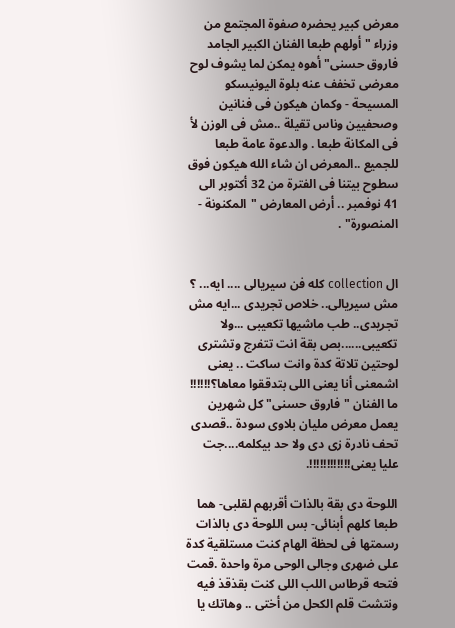معرض كبير يحضره صفوة المجتمع من وزراء "أولهم طبعا الفنان الكبير الجامد فاروق حسنى" أهوه يمكن لما يشوف لوح معرضى تخفف عنه بلوة اليونيسكو المسيحة - وكمان هيكون فى فنانين وصحفيين وناس تقيلة ..مش فى الوزن لأ فى المكانة طبعا . والدعوة عامة طبعا للجميع ..المعرض ان شاء الله هيكون فوق سطوح بيتنا فى الفترة من 32 أكتوبر الى 41 نوفمبر .. أرض المعارض "المكنونة - المنصورة" .


ال collection كله فن سيريالى .... ايه... ؟ مش سيريالى.. خلاص تجريدى ...ايه مش تجريدى.. طب ماشيها تكعيبى ...ولا تكعيبى......بص بقة انت تتفرج وتشترى لوحتين تلاتة كدة وانت ساكت .. يعنى اشمعنى أنا يعنى اللى بتدققوا معاها؟!!!!!! ما الفنان "فاروق حسنى" كل شهرين يعمل معرض مليان بلاوى سودة ..قصدى تحف نادرة زى دى ولا حد بيكلمه....جت عليا يعنى!!!!!!!!!!!!.

اللوحة دى بقة بالذات أقربهم لقلبى- هما طبعا كلهم أبنائى- بس اللوحة دى بالذات رسمتها فى لحظة الهام كنت مستلقية كدة على ضهرى وجالى الوحى مرة واحدة .قمت فتحه قرطاس اللب اللى كنت بقذقذ فيه ونتشت قلم الكحل من أختى .. وهاتك يا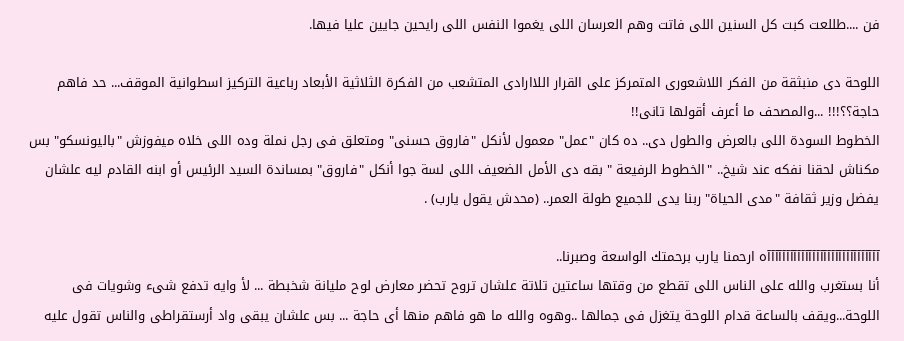فن ....طللعت كبت كل السنين اللى فاتت وهم العرسان اللى يغموا النفس اللى رايحين جايين عليا فيها.

اللوحة دى منبثقة من الفكر اللاشعورى المتمركز على القرار اللاارادى المتشعب من الفكرة الثلاثية الأبعاد رباعية التركيز اسطوانية الموقف... حد فاهم حاجة؟؟!!! ...والمصحف ما أعرف أقولها تانى!!
الخطوط السودة اللى بالعرض والطول دى.. ده كان "عمل" معمول لأنكل "فاروق حسنى" ومتعلق فى رجل نملة وده اللى خلاه ميفوزش "باليونسكو" بس مكناش لحقنا نفكه عند شيخ.. "الخطوط الرفيعة " بقه دى الأمل الضعيف اللى لسة جوا أنكل "فاروق" بمساندة السيد الرئيس أو ابنه القادم ليه علشان يفضل وزير ثقافة "مدى الحياة" ربنا يدى للجميع طولة العمر.. (محدش يقول يارب) .

آآآآآآآآآآآآآآآآآآآآآآآآآآآآآآه ارحمنا يارب برحمتك الواسعة وصبرنا..
أنا بستغرب والله على الناس اللى تقطع من وقتها ساعتين تلاتة علشان تروح تحضر معارض لوح مليانة شخبطة ... لأ وايه تدفع شىء وشويات فى اللوحة...ويقف بالساعة قدام اللوحة يتغزل فى جمالها ..وهوه والله ما هو فاهم منها أى حاجة ... بس علشان يبقى واد أرستقراطى والناس تقول عليه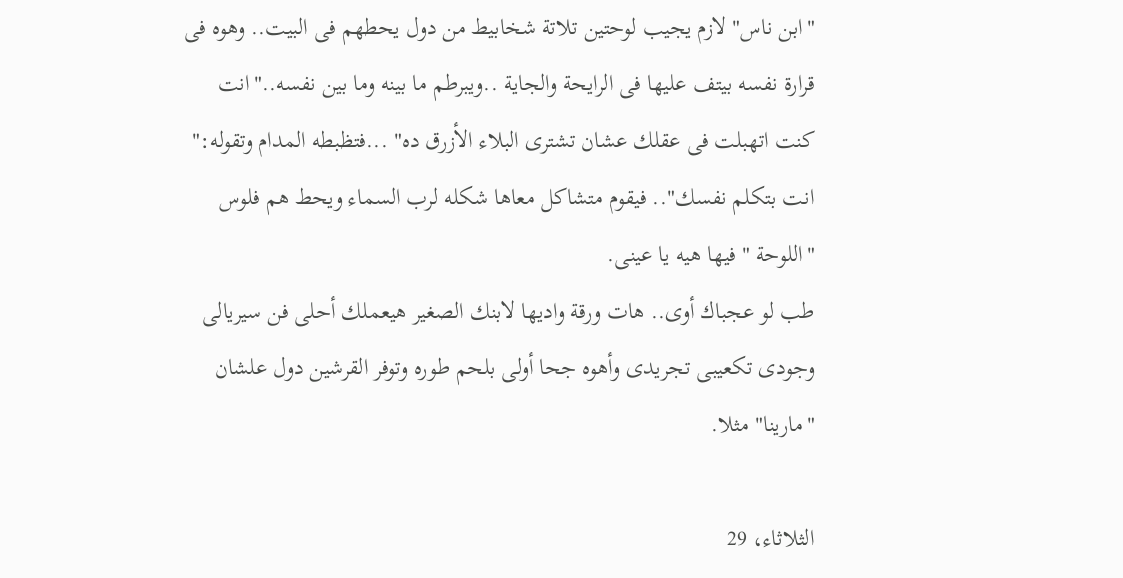"ابن ناس" لازم يجيب لوحتين تلاتة شخابيط من دول يحطهم فى البيت.. وهوه فى قرارة نفسه بيتف عليها فى الرايحة والجاية ..ويبرطم ما بينه وما بين نفسه.."انت كنت اتهبلت فى عقلك عشان تشترى البلاء الأزرق ده" ...فتظبطه المدام وتقوله:" انت بتكلم نفسك".. فيقوم متشاكل معاها شكله لرب السماء ويحط هم فلوس "اللوحة " فيها هيه يا عينى.
طب لو عجباك أوى.. هات ورقة واديها لابنك الصغير هيعملك أحلى فن سيريالى وجودى تكعيبى تجريدى وأهوه جحا أولى بلحم طوره وتوفر القرشين دول علشان "مارينا" مثلا.

الثلاثاء، 29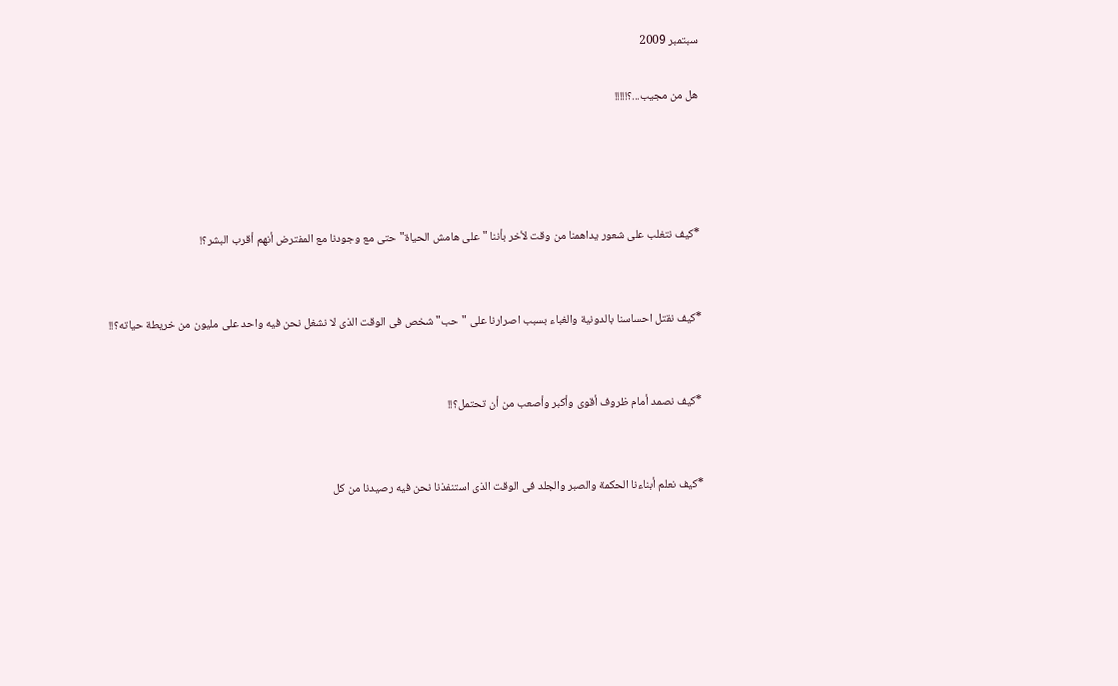سبتمبر 2009

هل من مجيب...؟!!!!!




*كيف نتغلب على شعور يداهمنا من وقت لأخر بأننا "على هامش الحياة" حتى مع وجودنا مع المفترض أنهم أقرب البشر؟!


*كيف نقتل احساسنا بالدونية والغباء بسبب اصرارنا على "حب" شخص فى الوقت الذى لا نشغل نحن فيه واحد على مليون من خريطة حياته؟!!


*كيف نصمد أمام ظروف أقوى وأكبر وأصعب من أن تحتمل؟!!


*كيف نعلم أبناءنا الحكمة والصبر والجلد فى الوقت الذى استنفذنا نحن فيه رصيدنا من كل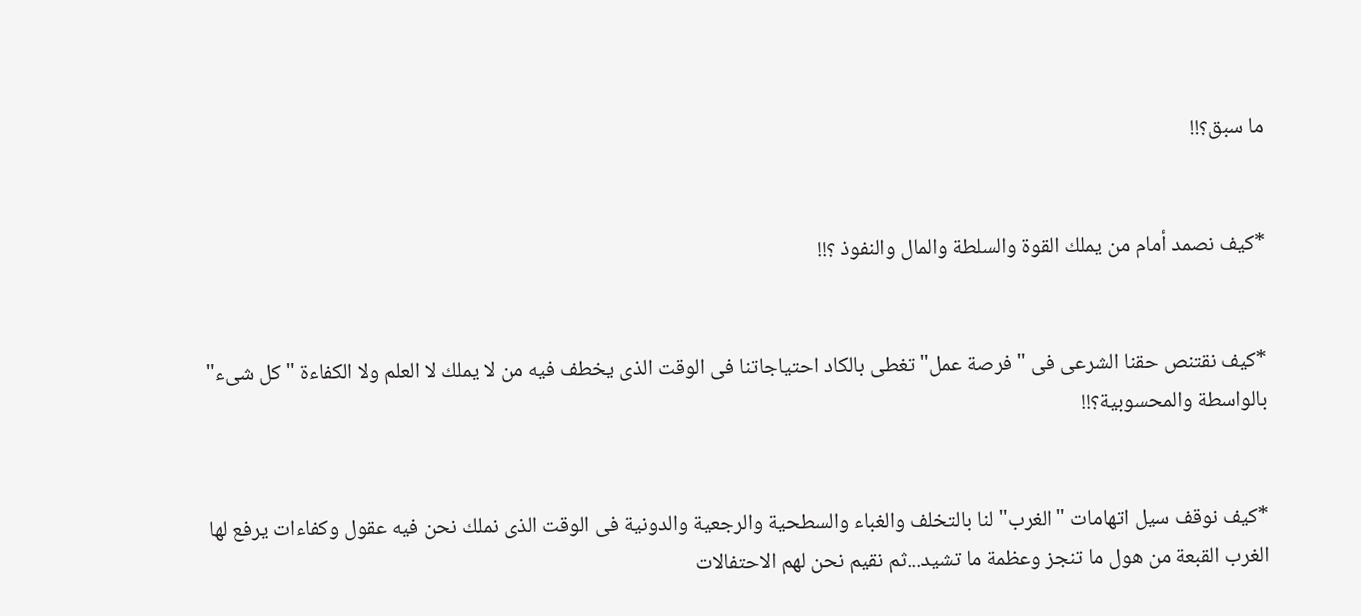ما سبق؟!!


*كيف نصمد أمام من يملك القوة والسلطة والمال والنفوذ ؟!!


*كيف نقتنص حقنا الشرعى فى "فرصة عمل" تغطى بالكاد احتياجاتنا فى الوقت الذى يخطف فيه من لا يملك لا العلم ولا الكفاءة "كل شىء" بالواسطة والمحسوبية؟!!


*كيف نوقف سيل اتهامات "الغرب" لنا بالتخلف والغباء والسطحية والرجعية والدونية فى الوقت الذى نملك نحن فيه عقول وكفاءات يرفع لها الغرب القبعة من هول ما تنجز وعظمة ما تشيد...ثم نقيم نحن لهم الاحتفالات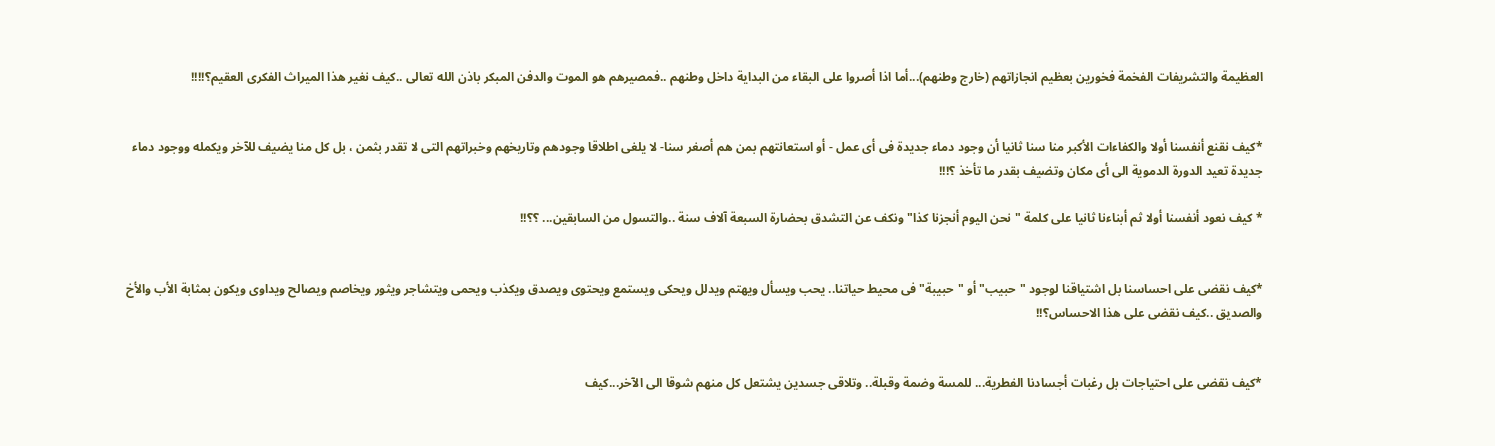العظيمة والتشريفات الفخمة فخورين بعظيم انجازاتهم (خارج وطنهم)...أما اذا أصروا على البقاء من البداية داخل وطنهم ..فمصيرهم هو الموت والدفن المبكر باذن الله تعالى ..كيف نغير هذا الميراث الفكرى العقيم؟!!!!


*كيف نقنع أنفسنا أولا والكفاءات الأكبر منا سنا ثانيا أن وجود دماء جديدة فى أى عمل - أو استعانتهم بمن هم أصغر سنا- لا يلغى اطلاقا وجودهم وتاريخهم وخبراتهم التى لا تقدر بثمن ، بل كل منا يضيف للآخر ويكمله ووجود دماء جديدة تعيد الدورة الدموية الى أى مكان وتضيف بقدر ما تأخذ ؟!!!

* كيف نعود أنفسنا أولا ثم أبناءنا ثانيا على كلمة "نحن اليوم أنجزنا كذا" ونكف عن التشدق بحضارة السبعة آلاف سنة ..والتسول من السابقين... ؟؟!!


*كيف نقضى على احساسنا بل اشتياقنا لوجود "حبيب" أو "حبيبة" فى محيط حياتنا.. يحب ويسأل ويهتم ويدلل ويحكى ويستمع ويحتوى ويصدق ويكذب ويحمى ويتشاجر ويثور ويخاصم ويصالح ويداوى ويكون بمثابة الأب والأخ والصديق ..كيف نقضى على هذا الاحساس؟!!


*كيف نقضى على احتياجات بل رغبات أجسادنا الفطرية... للمسة وضمة وقبلة.. وتلاقى جسدين يشتعل كل منهم شوقا الى الآخر...كيف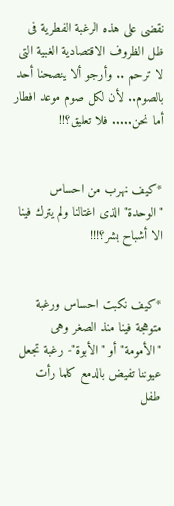نقضى على هذه الرغبة الفطرية فى ظل الظروف الاقتصادية الغبية التى لا ترحم .. وأرجو ألا ينصحنا أحد بالصوم.. لأن لكل صوم موعد افطار أما نحن..... فلا تعليق؟!!


*كيف نهرب من احساس "الوحدة" الذى اغتالنا ولم يترك فينا الا أشباح بشر؟!!!


*كيف نكبت احساس ورغبة متوهجة فينا منذ الصغر وهى "الأمومة" أو "الأبوة"- رغبة تجعل عيوننا تفيض بالدمع كلما رأت
طفل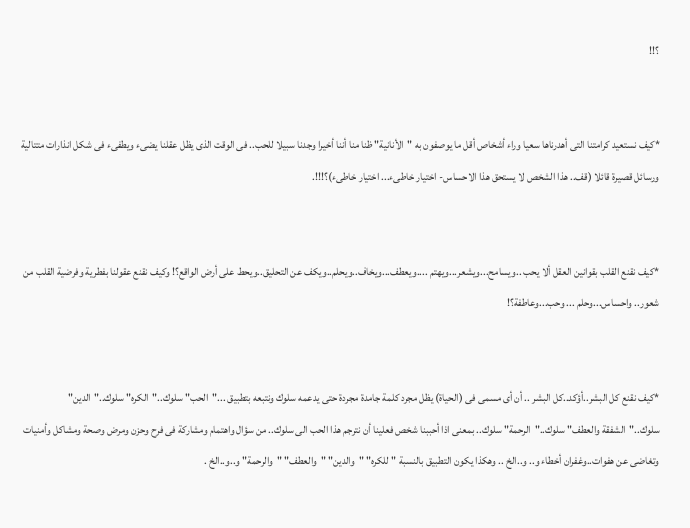؟!!


*كيف نستعيد كرامتنا التى أهدرناها سعيا وراء أشخاص أقل ما يوصفون به "الأنانية" ظنا منا أننا أخيرا وجدنا سبيلا للحب.. فى الوقت الذى يظل عقلنا يضىء ويطفىء فى شكل انذارات متتالية ورسائل قصيرة قائلا (قف.. هذا الشخص لا يستحق هذا الاحساس- اختيار خاطىء... اختيار خاطىء)؟!!!.


*كيف نقنع القلب بقوانين العقل ألا يحب ..ويسامح...ويشعر...ويهتم ....ويعطف...ويخاف..ويحلم..ويكف عن التحليق..ويحط على أرض الواقع؟! وكيف نقنع عقولنا بفطرية وفرضية القلب من شعور.. واحساس...وحلم ... وحب...وعاطفة؟!


*كيف نقنع كل البشر..أؤكد..كل البشر .. أن أى مسمى فى (الحياة) يظل مجرد كلمة جامدة مجردة حتى يدعمه سلوك ونتبعه بتطبيق ..."الحب" سلوك.."الكره" سلوك.."الدين" سلوك.."الشفقة والعطف" سلوك.."الرحمة" سلوك.. بمعنى اذا أحببنا شخص فعلينا أن نترجم هذا الحب الى سلوك.. من سؤال واهتمام ومشاركة فى فرح وحزن ومرض وصحة ومشاكل وأمنيات وتغاضى عن هفوات..وغفران أخطاء و.. و..الخ .. وهكذا يكون التطبيق بالنسبة "للكره" "والدين" "والعطف" "والرحمة" و..و..الخ .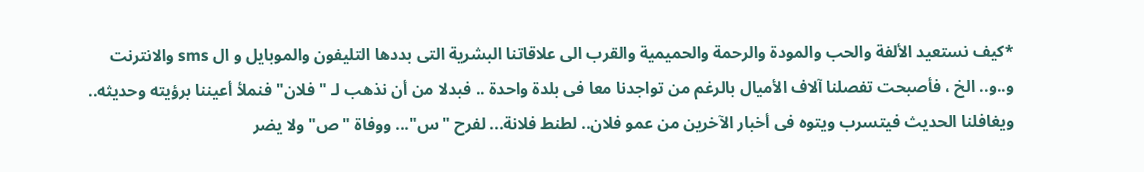*كيف نستعيد الألفة والحب والمودة والرحمة والحميمية والقرب الى علاقاتنا البشرية التى بددها التليفون والموبايل و ال sms والانترنت و..و.. الخ ، فأصبحت تفصلنا آلاف الأميال بالرغم من تواجدنا معا فى بلدة واحدة .. فبدلا من أن نذهب لـ "فلان" فنملأ أعيننا برؤيته وحديثه.. ويغافلنا الحديث فيتسرب ويتوه فى أخبار الآخرين من عمو فلان.. لطنط فلانة... لفرح "س"... ووفاة "ص" ولا يضر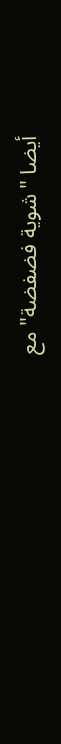أيضا "شوية فضفضة" مع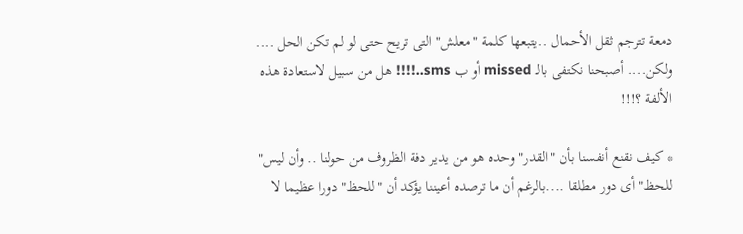دمعة تترجم ثقل الأحمال ..يتبعها كلمة "معلش" التى تريح حتى لو لم تكن الحل .... ولكن.... أصبحنا نكتفى بالـ missed أو ب sms..!!!! هل من سبيل لاستعادة هذه الألفة ؟!!!

* كيف نقنع أنفسنا بأن "القدر" وحده هو من يدير دفة الظروف من حولنا .. وأن ليس" للحظ" أى دور مطلقا ....بالرغم أن ما ترصده أعيننا يؤكد أن "للحظ" دورا عظيما لا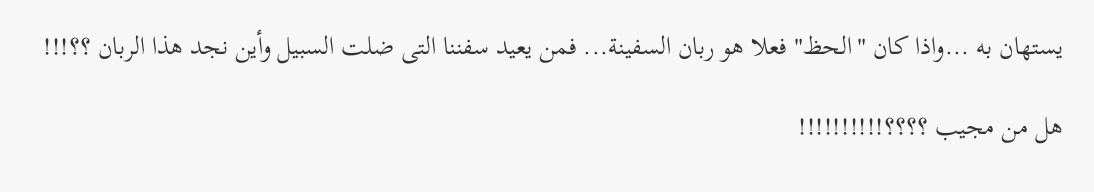يستهان به ...واذا كان "الحظ" فعلا هو ربان السفينة... فمن يعيد سفننا التى ضلت السبيل وأين نجد هذا الربان ؟؟!!!

هل من مجيب ؟؟؟؟!!!!!!!!!!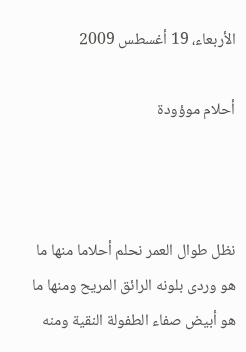الأربعاء، 19 أغسطس 2009

أحلام موؤودة



نظل طوال العمر نحلم أحلاما منها ما هو وردى بلونه الرائق المريح ومنها ما هو أبيض صفاء الطفولة النقية ومنه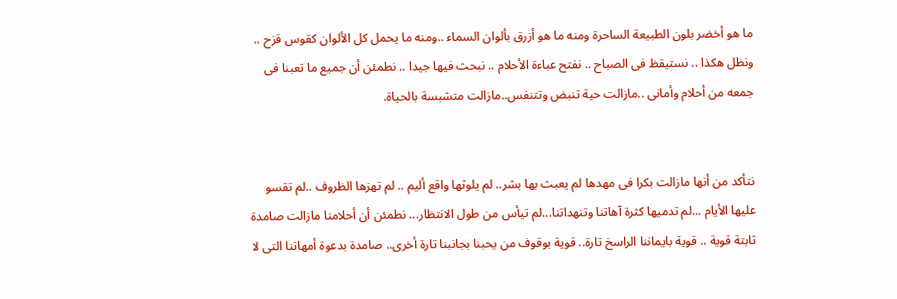ما هو أخضر بلون الطبيعة الساحرة ومنه ما هو أزرق بألوان السماء ..ومنه ما يحمل كل الألوان كقوس قزح .. ونظل هكذا .. نستيقظ فى الصباح .. نفتح عباءة الأحلام .. نبحث فيها جيدا .. نطمئن أن جميع ما تعبنا فى جمعه من أحلام وأمانى ..مازالت حية تنبض وتتنفس..مازالت متشبسة بالحياة.


نتأكد من أنها مازالت بكرا فى مهدها لم يعبث بها بشر.. لم يلوثها واقع أليم .. لم تهزها الظروف ..لم تقسو عليها الأيام ...لم تدميها كثرة آهاتنا وتنهداتنا...لم تيأس من طول الانتظار... نطمئن أن أحلامنا مازالت صامدة ثابتة قوية .. قوية بايماننا الراسخ تارة.. قوية بوقوف من يحبنا بجانبنا تارة أخرى.. صامدة بدعوة أمهاتنا التى لا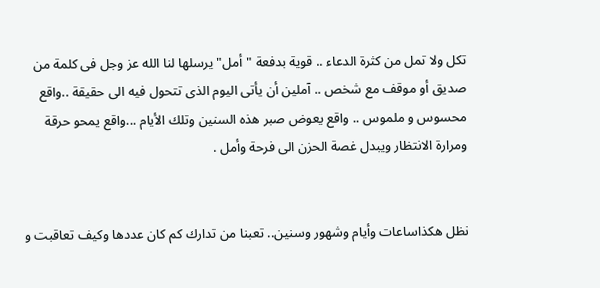تكل ولا تمل من كثرة الدعاء .. قوية بدفعة "أمل" يرسلها لنا الله عز وجل فى كلمة من صديق أو موقف مع شخص .. آملين أن يأتى اليوم الذى تتحول فيه الى حقيقة ..واقع محسوس و ملموس .. واقع يعوض صبر هذه السنين وتلك الأيام ...واقع يمحو حرقة ومرارة الانتظار ويبدل غصة الحزن الى فرحة وأمل .


نظل هكذاساعات وأيام وشهور وسنين.. تعبنا من تدارك كم كان عددها وكيف تعاقبت و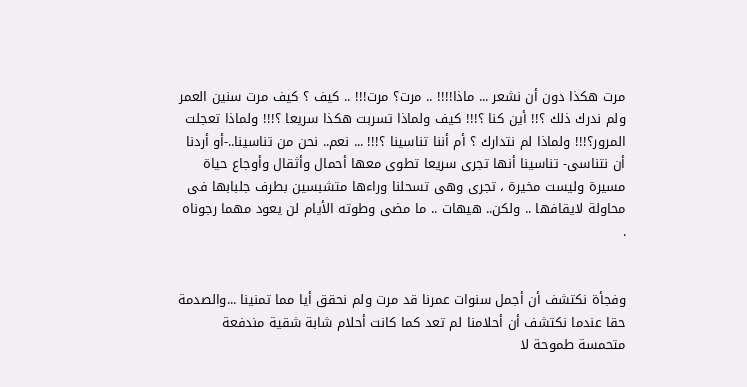مرت هكذا دون أن نشعر ... ماذا!!!! .. مرت؟ مرت!!! .. كيف ؟ كيف مرت سنين العمر ولم ندرك ذلك ؟!! أين كنا ؟!!! كيف ولماذا تسربت هكذا سريعا ؟!!! ولماذا تعجلت المرور؟!!! ولماذا لم نتدارك ؟ أم أننا تناسينا ؟!!! ... نعم.. نحن من تناسينا..-أو أردنا أن نتناسى- تناسينا أنها تجرى سريعا تطوى معها أحمال وأثقال وأوجاع حياة مسيرة وليست مخيرة ، تجرى وهى تسحلنا وراءها متشبسين بطرف جلبابها فى محاولة لايقافها .. ولكن.. هيهات .. ما مضى وطوته الأيام لن يعود مهما رجوناه .


وفجأة نكتشف أن أجمل سنوات عمرنا قد مرت ولم نحقق أيا مما تمنينا ...والصدمة حقا عندما نكتشف أن أحلامنا لم تعد كما كانت أحلام شابة شقية مندفعة متحمسة طموحة لا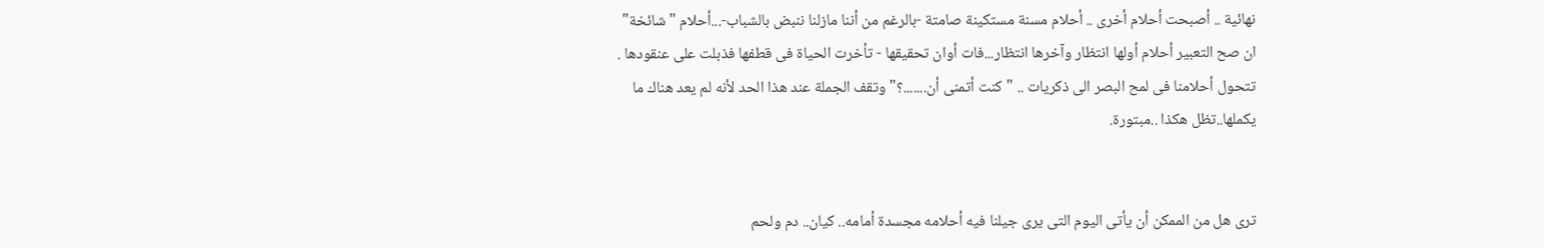نهائية .. أصبحت أحلام أخرى .. أحلام مسنة مستكينة صامتة -بالرغم من أننا مازلنا ننبض بالشباب-...أحلام "شائخة" ان صح التعبير أحلام أولها انتظار وآخرها انتظار...فات أوان تحقيقها - تأخرت الحياة فى قطفها فذبلت على عنقودها .
تتحول أحلامنا فى لمح البصر الى ذكريات .. "كنت أتمنى أن.......؟" وتقف الجملة عند هذا الحد لأنه لم يعد هناك ما يكملها..تظل هكذا ..مبتورة.


ترى هل من الممكن أن يأتى اليوم التى يرى جيلنا فيه أحلامه مجسدة أمامه.. كيان.. دم ولحم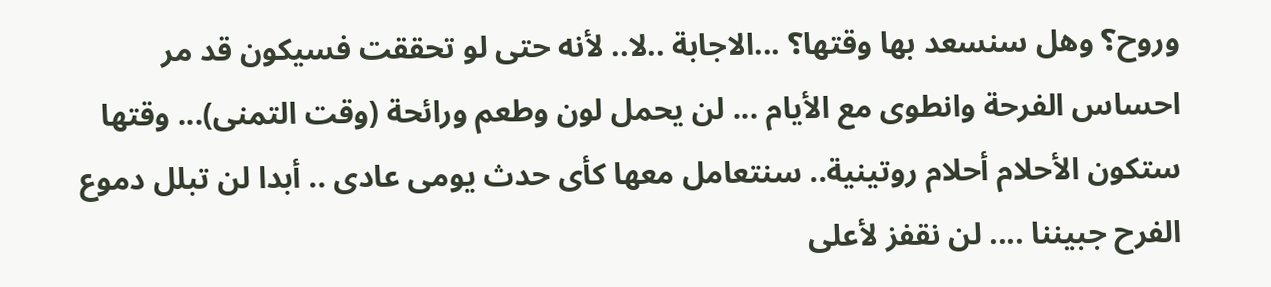وروح؟ وهل سنسعد بها وقتها؟ ...الاجابة ..لا.. لأنه حتى لو تحققت فسيكون قد مر احساس الفرحة وانطوى مع الأيام ... لن يحمل لون وطعم ورائحة (وقت التمنى)... وقتها ستكون الأحلام أحلام روتينية.. سنتعامل معها كأى حدث يومى عادى .. أبدا لن تبلل دموع الفرح جبيننا .... لن نقفز لأعلى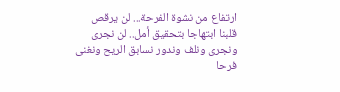ارتفاع من نشوة الفرحة... لن يرقص قلبنا ابتهاجا بتحقيق أمل.. لن نجرى ونجرى ونلف وندور نسابق الريح ونغنى فرحا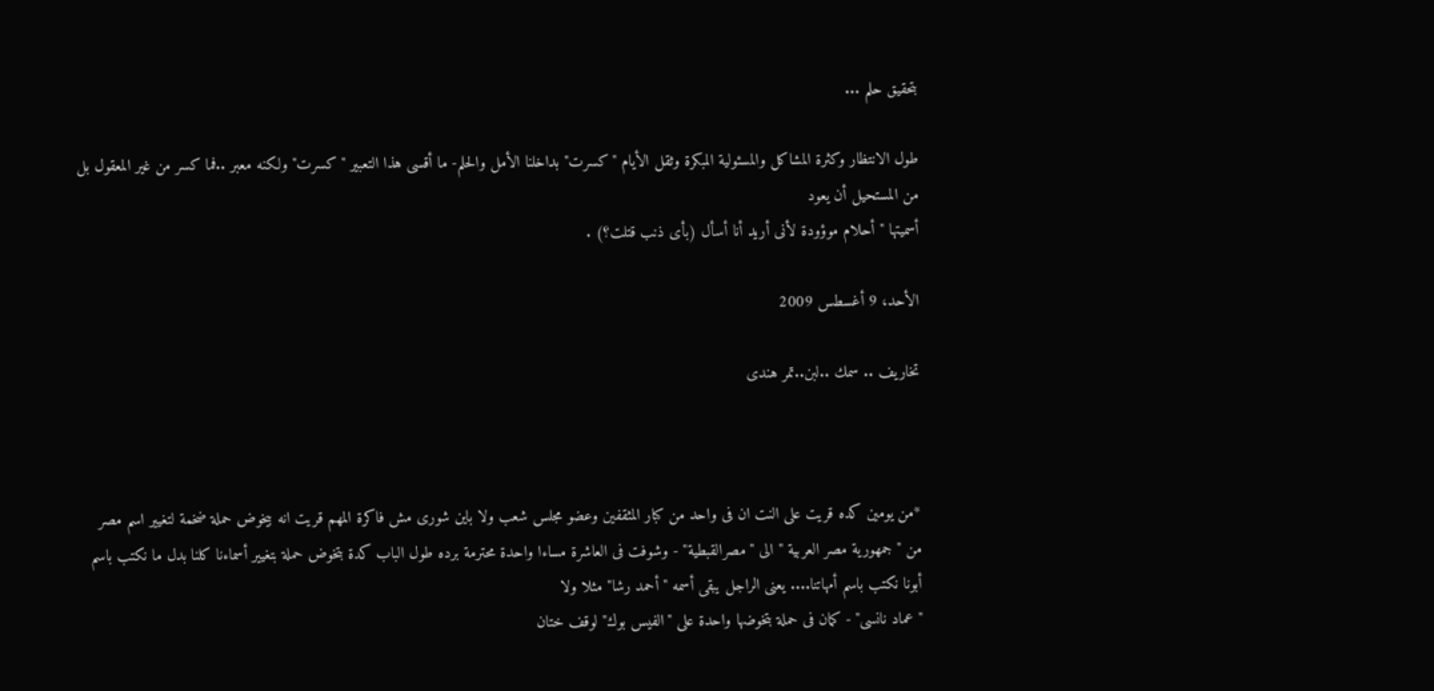بتحقيق حلم ...

طول الانتظار وكثرة المشاكل والمسئولية المبكرة وثقل الأيام "كسرت" بداخلنا الأمل والحلم- ما أقسى هذا التعبير "كسرت" ولكنه معبر ..فما كسر من غير المعقول بل من المستحيل أن يعود
أسميتها "أحلام موؤودة لأنى أريد أنا أسأل (بأى ذنب قتلت؟) .

الأحد، 9 أغسطس 2009

تخاريف .. سمك ..لبن..تمر هندى



*من يومين كده قريت على النت ان فى واحد من كبار المثقفين وعضو مجلس شعب ولا باين شورى مش فاكرة المهم قريت انه بيخوض حملة ضخمة لتغيير اسم مصر من "جمهورية مصر العربية " الى "مصرالقبطية" - وشوفت فى العاشرة مساءا واحدة محترمة برده طول الباب كدة بتخوض حملة بتغيير أسماءنا كلنا بدل ما نكتب باسم أبونا نكتب باسم أمهاتنا.... يعنى الراجل يبقى أسمه "أحمد رشا" مثلا ولا
" عماد نانسى" - كمان فى حملة بتخوضها واحدة على "الفيس بوك" لوقف ختان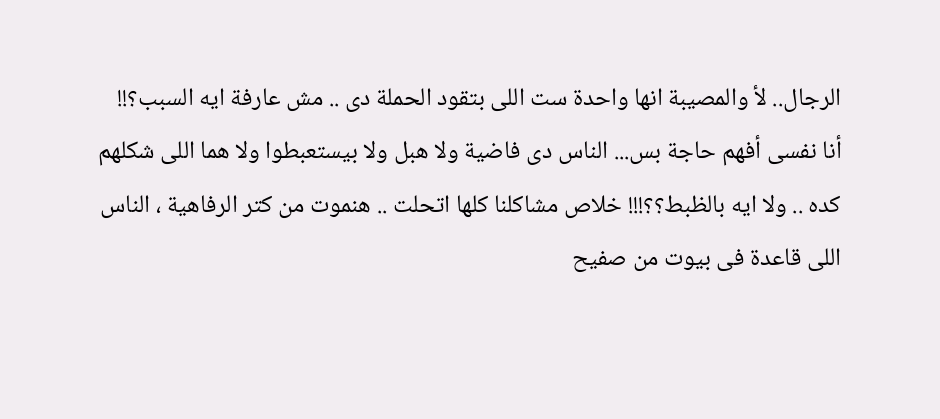الرجال.. لأ والمصيبة انها واحدة ست اللى بتقود الحملة دى .. مش عارفة ايه السبب؟!!
أنا نفسى أفهم حاجة بس... الناس دى فاضية ولا هبل ولا بيستعبطوا ولا هما اللى شكلهم كده .. ولا ايه بالظبط؟؟!!! خلاص مشاكلنا كلها اتحلت .. هنموت من كتر الرفاهية ، الناس اللى قاعدة فى بيوت من صفيح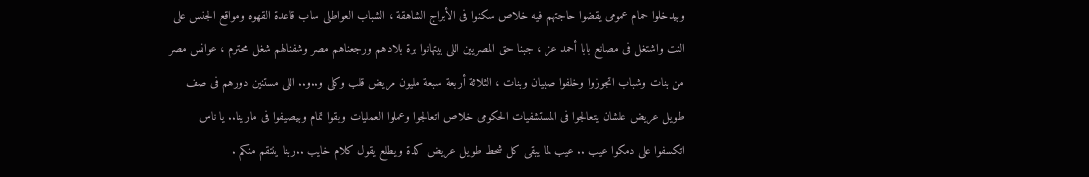وبيدخلوا حمام عمومى يقضوا حاجتهم فيه خلاص سكنوا فى الأبراج الشاهقة ، الشباب العواطلى ساب قاعدة القهوه ومواقع الجنس على النت واشتغل فى مصانع بابا أحمد عز ، جبنا حق المصريين اللى بيتهانوا برة بلادهم ورجعناهم مصر وشفنالهم شغل محترم ، عوانس مصر من بنات وشباب اتجوزوا وخلفوا صبيان وبنات ، الثلاثة أربعة سبعة مليون مريض قلب وكلى و..و.. اللى مستنين دورهم فى صف طويل عريض علشان يتعالجوا فى المستشفيات الحكومى خلاص اتعالجوا وعملوا العمليات وبقوا تمام وبيصيفوا فى مارينا.. يا ناس اتكسفوا على دمكوا عيب .. عيب لما يبقى كل شحط طويل عريض كدة ويطلع يقول كلام خايب ..ربنا ينتقم منكم .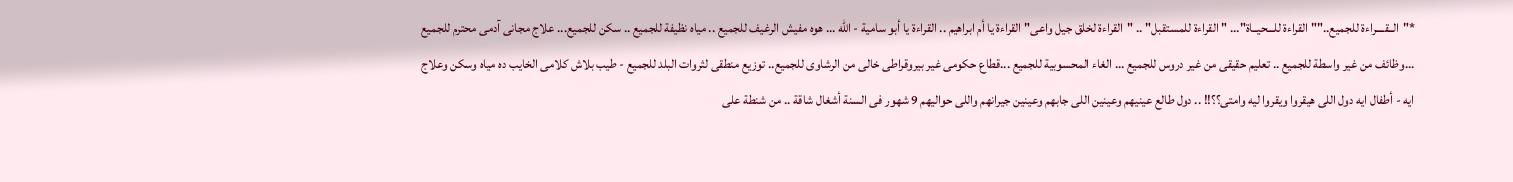*"الــقــــراءة للجميع.."" القراءة للـــحيــاة"... " القراءة للمستقبل" .. "القراءة لخلق جيل واعى" القراءة يا أم ابراهيم .. القراءة يا أبو سامية - الله ... هوه مفيش الرغيف للجميع .. مياه نظيفة للجميع .. سكن للجميع... علاج مجانى آدمى محترم للجميع ...وظائف من غير واسطة للجميع .. تعليم حقيقى من غير دروس للجميع ... الغاء المحسوبية للجميع ...قطاع حكومى غير بيروقراطى خالى من الرشاوى للجميع.. توزيع منطقى لثروات البلد للجميع - طيب بلاش كلامى الخايب ده مياه وسكن وعلاج ايه - أطفال ايه دول اللى هيقروا ويقروا ليه وامتى؟؟!! .. دول طالع عينيهم وعينين اللى جابهم وعينين جيرانهم واللى حواليهم 9 شهور فى السنة أشغال شاقة .. من شنطة على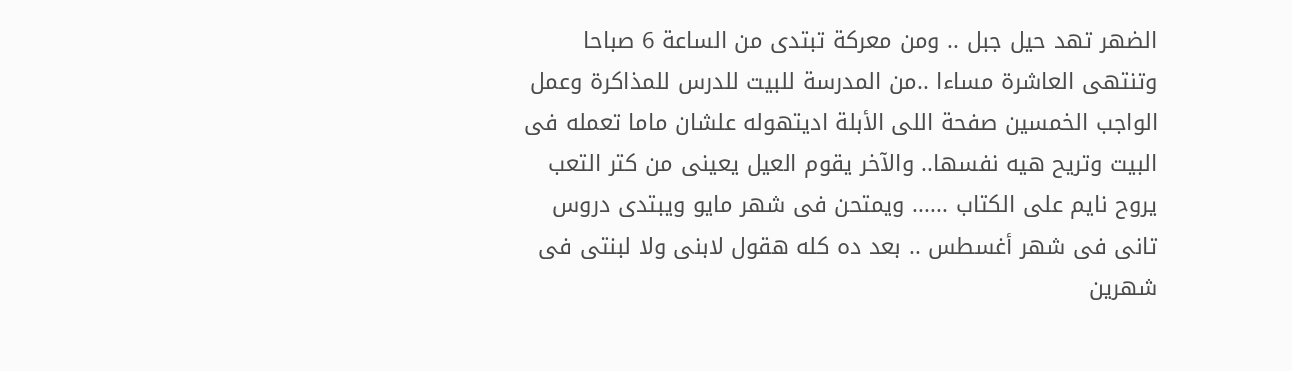الضهر تهد حيل جبل .. ومن معركة تبتدى من الساعة 6 صباحا وتنتهى العاشرة مساءا ..من المدرسة للبيت للدرس للمذاكرة وعمل الواجب الخمسين صفحة اللى الأبلة اديتهوله علشان ماما تعمله فى البيت وتريح هيه نفسها.. والآخر يقوم العيل يعينى من كتر التعب يروح نايم على الكتاب ...... ويمتحن فى شهر مايو ويبتدى دروس تانى فى شهر أغسطس .. بعد ده كله هقول لابنى ولا لبنتى فى شهرين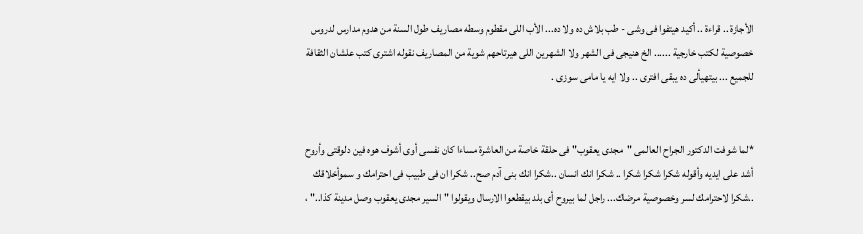الأجازة .. قراءة .. أكيد هيتفوا فى وشى - طب بلاش ده ولا ده... الأب اللى مقطوم وسطه مصاريف طول السنة من هدوم مدارس لدروس خصوصية لكتب خارجية ...... الخ هنيجى فى الشهر ولا الشهرين اللى هيرتاحهم شوية من المصاريف نقوله اشترى كتب علشان الثقافة للجميع ... بيتهيألى ده يبقى افترى .. ولا ايه يا مامى سوزى .


*لما شوفت الدكتور الجراح العالمى "مجدى يعقوب" فى حلقة خاصة من العاشرة مساءا كان نفسى أوى أشوف هوه فين دلوقتى وأروح أشد على ايديه وأقوله شكرا شكرا شكرا .. شكرا انك انسان ..شكرا انك بنى آدم صح.. شكرا ان فى طبيب فى احترامك و سموأخلاقك ..شكرا لاحترامك لسر وخصوصية مرضاك... راجل لما بيروح أى بلد بيقطعوا الارسال ويقولوا "السير مجدى يعقوب وصل مدينة كذا.." ،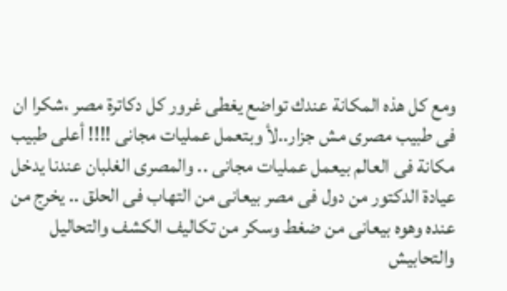ومع كل هذه المكانة عندك تواضع يغطى غرور كل دكاترة مصر ،شكرا ان فى طبيب مصرى مش جزار..لأ وبتعمل عمليات مجانى !!!! أعلى طبيب مكانة فى العالم بيعمل عمليات مجانى .. والمصرى الغلبان عندنا يدخل عيادة الدكتور من دول فى مصر بيعانى من التهاب فى الحلق .. يخرج من عنده وهوه بيعانى من ضغط وسكر من تكاليف الكشف والتحاليل والتحابيش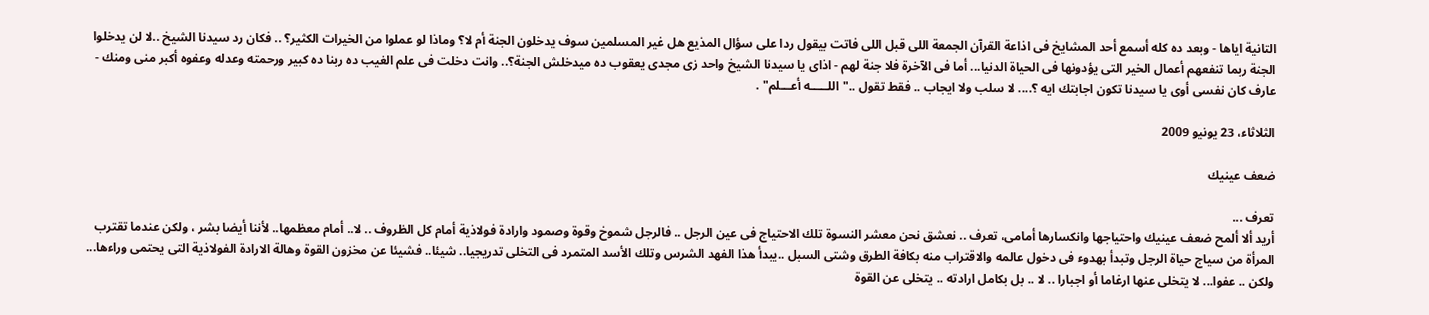التانية اياها - وبعد ده كله أسمع أحد المشايخ فى اذاعة القرآن الجمعة اللى قبل اللى فاتت بيقول ردا على سؤال المذيع هل غير المسلمين سوف يدخلون الجنة أم لا؟ وماذا لو عملوا من الخيرات الكثير؟ .. فكان رد سيدنا الشيخ ..لا لن يدخلوا الجنة ربما تنفعهم أعمال الخير التى يؤدونها فى الحياة الدنيا... أما فى الآخرة فلا جنة لهم - اذاى يا سيدنا الشيخ واحد زى مجدى يعقوب ده ميدخلش الجنة؟.. وانت دخلت فى علم الغيب ده ربنا ده كبير ورحمته وعدله وعفوه أكبر منى ومنك - عارف كان نفسى أوى يا سيدنا تكون اجابتك ايه ؟.... لا سلب ولا ايجاب .. فقط تقول .."اللـــــه أعـــلم" .

الثلاثاء، 23 يونيو 2009

ضعف عينيك

تعرف ...
أريد ألا ألمح ضعف عينيك واحتياجها وانكسارها أمامى، تعرف .. نعشق نحن معشر النسوة تلك الاحتياج فى عين الرجل .. فالرجل شموخ وقوة وصمود وارادة فولاذية أمام كل الظروف .. لا.. أمام معظمها.. لأننا أيضا بشر ، ولكن عندما تقترب المرأة من سياج حياة الرجل وتبدأ بهدوء فى دخول عالمه والاقتراب منه بكافة الطرق وشتى السبل ..يبدأ هذا الفهد الشرس وتلك الأسد المتمرد فى التخلى تدريجيا.. شيئا.. فشيئا عن مخزون القوة وهالة الارادة الفولاذية التى يحتمى وراءها... ولكن .. عفوا... لا يتخلى عنها ارغاما أو اجبارا .. لا .. بل بكامل ارادته .. يتخلى عن القوة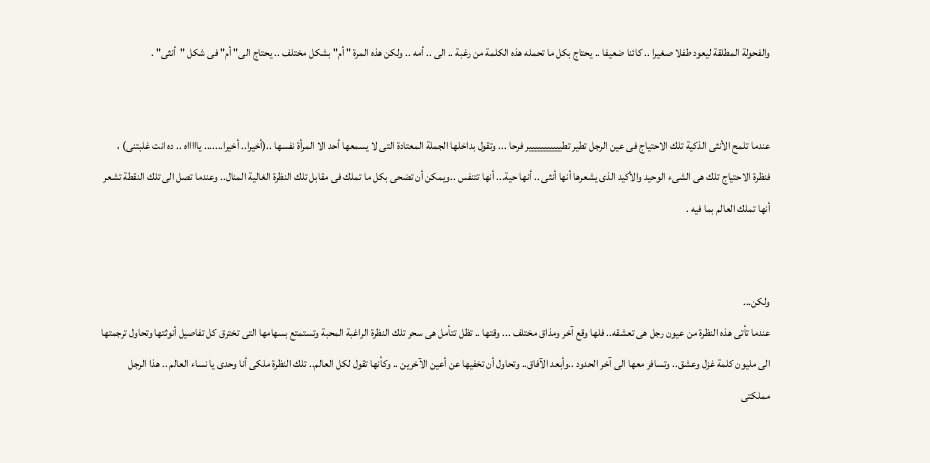والفحولة المطلقة ليعود طفلا صغيرا .. كائنا ضعيفا .. يحتاج بكل ما تحمله هذه الكلمة من رغبة .. الى .. أمه .. ولكن هذه المرة " أم" بشكل مختلف .. يحتاج الى" أم" فى شكل "أنثى" .


عندما تلمح الأنثى الذكية تلك الاحتياج فى عين الرجل تطير تطييييييييييير فرحا ... وتقول بداخلها الجملة المعتادة التى لا يسمعها أحد الا المرأة نفسها ..(أخيرا.. أخيرا....... ياااااه .. ده انت غلبتنى) ، فنظرة الاحتياج تلك هى الشىء الوحيد والأكيد الذى يشعرها أنها أنثى .. أنها حية... أنها تتنفس ..ويمكن أن تضحى بكل ما تملك فى مقابل تلك النظرة الغالية المنال.. وعندما تصل الى تلك النقطة تشعر أنها تملك العالم بما فيه .


ولكن...
عندما تأتى هذه النظرة من عيون رجل هى تعشقه.. فلها وقع آخر ومذاق مختلف ... وقتها .. تظل تتأمل هى سحر تلك النظرة الراغبة المحبة وتستمتع بسهامها التى تخترق كل تفاصيل أنوثتها وتحاول ترجمتها الى مليون كلمة غزل وعشق.. وتسافر معها الى آخر الحدود ..وأبعد الآفاق.. وتحاول أن تخفيها عن أعين الآخرين .. وكأنها تقول لكل العالم.. تلك النظرة ملكى أنا وحدى يا نساء العالم .. هذا الرجل مملكتى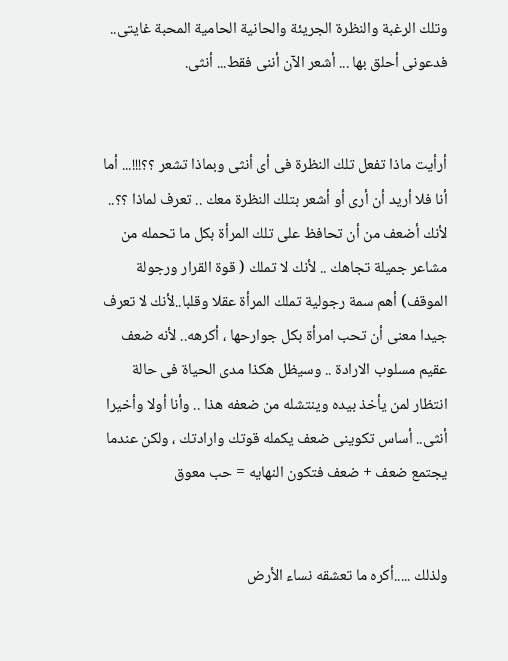وتلك الرغبة والنظرة الجريئة والحانية الحامية المحبة غايتى.. فدعونى أحلق بها ... أشعر الآن أننى فقط... أنثى.


أرأيت ماذا تفعل تلك النظرة فى أى أنثى وبماذا تشعر ؟؟!!!... أما أنا فلا أريد أن أرى أو أشعر بتلك النظرة معك .. تعرف لماذا ؟؟.. لأنك أضعف من أن تحافظ على تلك المرأة بكل ما تحمله من مشاعر جميلة تجاهك .. لأنك لا تملك ( قوة القرار ورجولة الموقف) أهم سمة رجولية تملك المرأة عقلا وقلبا..لأنك لا تعرف جيدا معنى أن تحب امرأة بكل جوارحها ، أكرهه.. لأنه ضعف عقيم مسلوب الارادة .. وسيظل هكذا مدى الحياة فى حالة انتظار لمن يأخذ بيده وينتشله من ضعفه هذا .. وأنا أولا وأخيرا أنثى.. أساس تكوينى ضعف يكمله قوتك وارادتك ، ولكن عندما يجتمع ضعف + ضعف فتكون النهايه = حب معوق


ولذلك .....أكره ما تعشقه نساء الأرض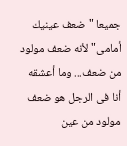جميعا " ضعف عينيك أمامى" لأنه ضعف مولود من ضعف... وما أعشقه أنا فى الرجل هو ضعف مولود من عين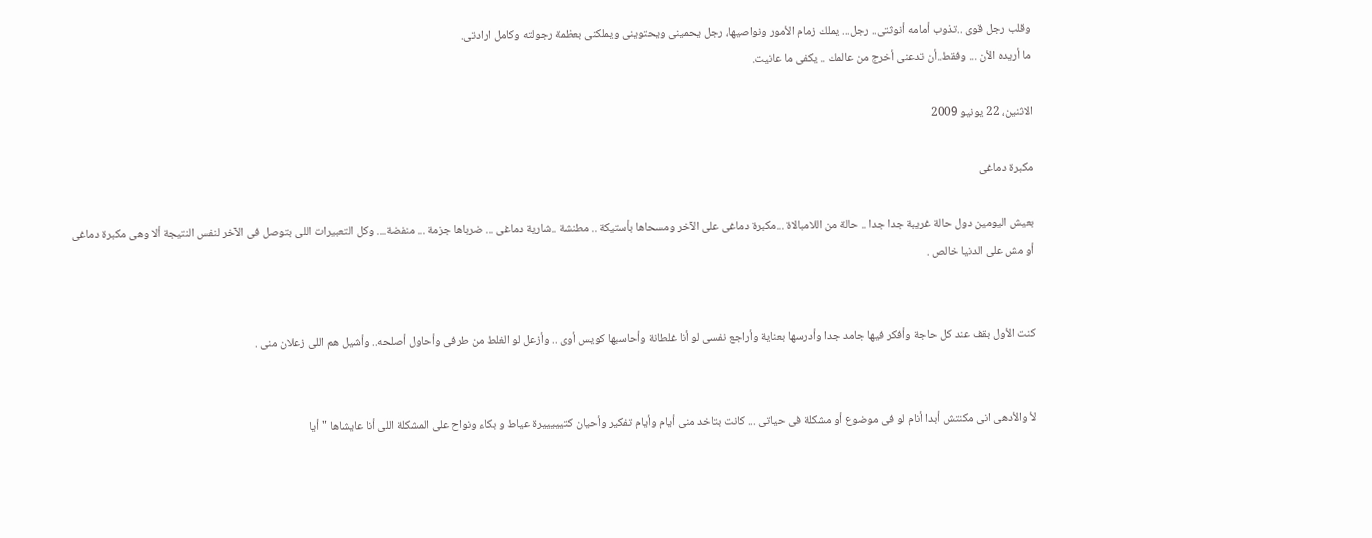وقلب رجل قوى ..تذوب أمامه أنوثتى.. رجل... يملك زمام الأمور ونواصيها، رجل يحمينى ويحتوينى ويملكنى بعظمة رجولته وكامل ارادتى.
ما أريده الأن ... وفقط..أن تدعنى أخرج من عالمك .. يكفى ما عانيت.

الاثنين، 22 يونيو 2009

مكبرة دماغى

بعيش اليومين دول حالة غريبة جدا جدا .. حالة من اللامبالاة ...مكبرة دماغى على الآخر ومسحاها بأستيكة .. مطنشة ..شارية دماغى ... ضرباها جزمة ... منفضة.... وكل التعبيرات اللى بتوصل فى الآخر لنفس النتيجة ألا وهى مكبرة دماغى أو مش على الدنيا خالص .


كنت الأول بقف عند كل حاجة وأفكر فيها جامد جدا وأدرسها بعناية وأراجع نفسى لو أنا غلطانة وأحاسبها كويس أوى .. وأزعل لو الغلط من طرفى وأحاول أصلحه.. وأشيل هم اللى زعلان منى .


لأ والأدهى انى مكنتش أبدا أنام لو فى موضوع أو مشكلة فى حياتى ... كانت بتاخد منى أيام وأيام تفكير وأحيان كتيييييرة عياط و بكاء ونواح على المشكلة اللى أنا عايشاها "أيا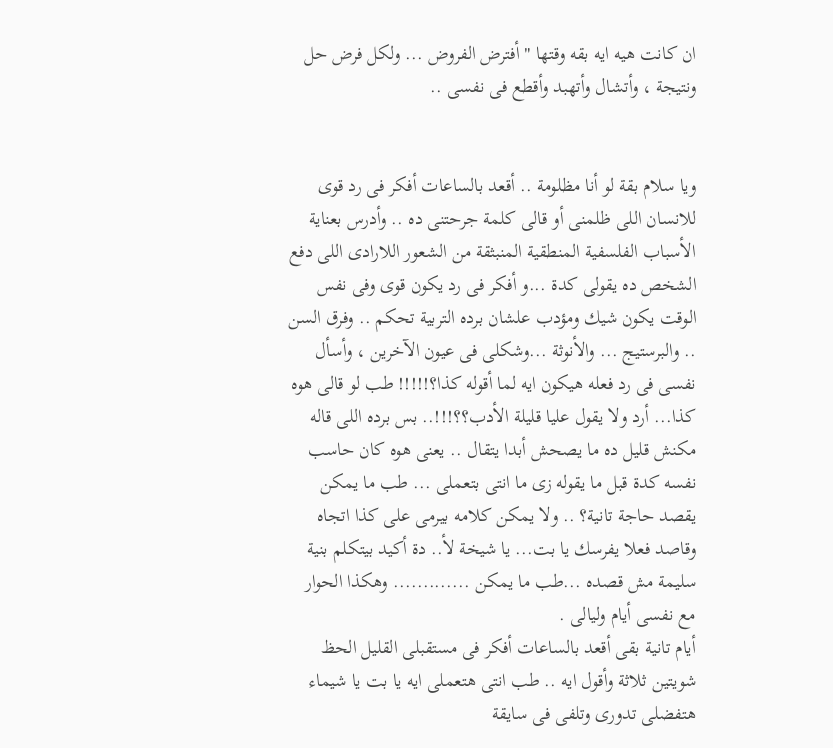ان كانت هيه ايه بقه وقتها " أفترض الفروض ... ولكل فرض حل ونتيجة ، وأتشال وأتهبد وأقطع فى نفسى ..


ويا سلام بقة لو أنا مظلومة .. أقعد بالساعات أفكر فى رد قوى للانسان اللى ظلمنى أو قالى كلمة جرحتنى ده .. وأدرس بعناية الأسباب الفلسفية المنطقية المنبثقة من الشعور اللارادى اللى دفع الشخص ده يقولى كدة ...و أفكر فى رد يكون قوى وفى نفس الوقت يكون شيك ومؤدب علشان برده التربية تحكم .. وفرق السن .. والبرستيج ... والأنوثة ...وشكلى فى عيون الآخرين ، وأسأل نفسى فى رد فعله هيكون ايه لما أقوله كذا؟!!!!! طب لو قالى هوه كذا... أرد ولا يقول عليا قليلة الأدب؟؟!!!.. بس برده اللى قاله مكنش قليل ده ما يصحش أبدا يتقال .. يعنى هوه كان حاسب نفسه كدة قبل ما يقوله زى ما انتى بتعملى ... طب ما يمكن يقصد حاجة تانية؟ .. ولا يمكن كلامه بيرمى على كذا اتجاه وقاصد فعلا يفرسك يا بت... يا شيخة لأ.. دة أكيد بيتكلم بنية سليمة مش قصده ...طب ما يمكن ............. وهكذا الحوار مع نفسى أيام وليالى .
أيام تانية بقى أقعد بالساعات أفكر فى مستقبلى القليل الحظ شويتين ثلاثة وأقول ايه .. طب انتى هتعملى ايه يا بت يا شيماء هتفضلى تدورى وتلفى فى سايقة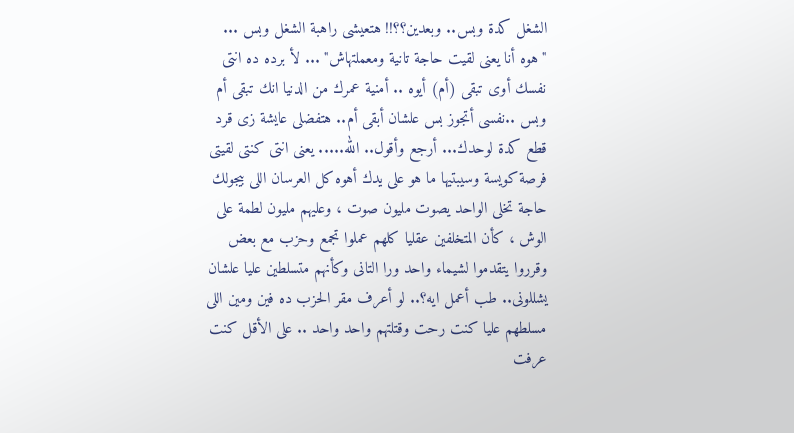الشغل كدة وبس.. وبعدين؟؟!! هتعيشى راهبة الشغل وبس ... "هوه أنا يعنى لقيت حاجة تانية ومعملتهاش" ... لأ برده ده انتى نفسك أوى تبقى (أم) أيوه .. أمنية عمرك من الدنيا انك تبقى أم وبس ..نفسى أتجوز بس علشان أبقى أم.. هتفضلى عايشة زى قرد قطع كدة لوحدك... أرجع وأقول.. الله..... يعنى انتى كنتى لقيتى فرصة كويسة وسيبتيها ما هو على يدك أهوه كل العرسان اللى بيجولك حاجة تخلى الواحد يصوت مليون صوت ، وعليهم مليون لطمة على الوش ، كأن المتخلفين عقليا كلهم عملوا تجمع وحزب مع بعض وقرروا يتقدموا لشيماء واحد ورا التانى وكأنهم متسلطين عليا علشان يشللونى.. طب أعمل ايه؟.. لو أعرف مقر الحزب ده فين ومين اللى مسلطهم عليا كنت رحت وقتلتهم واحد واحد .. على الأقل كنت عرفت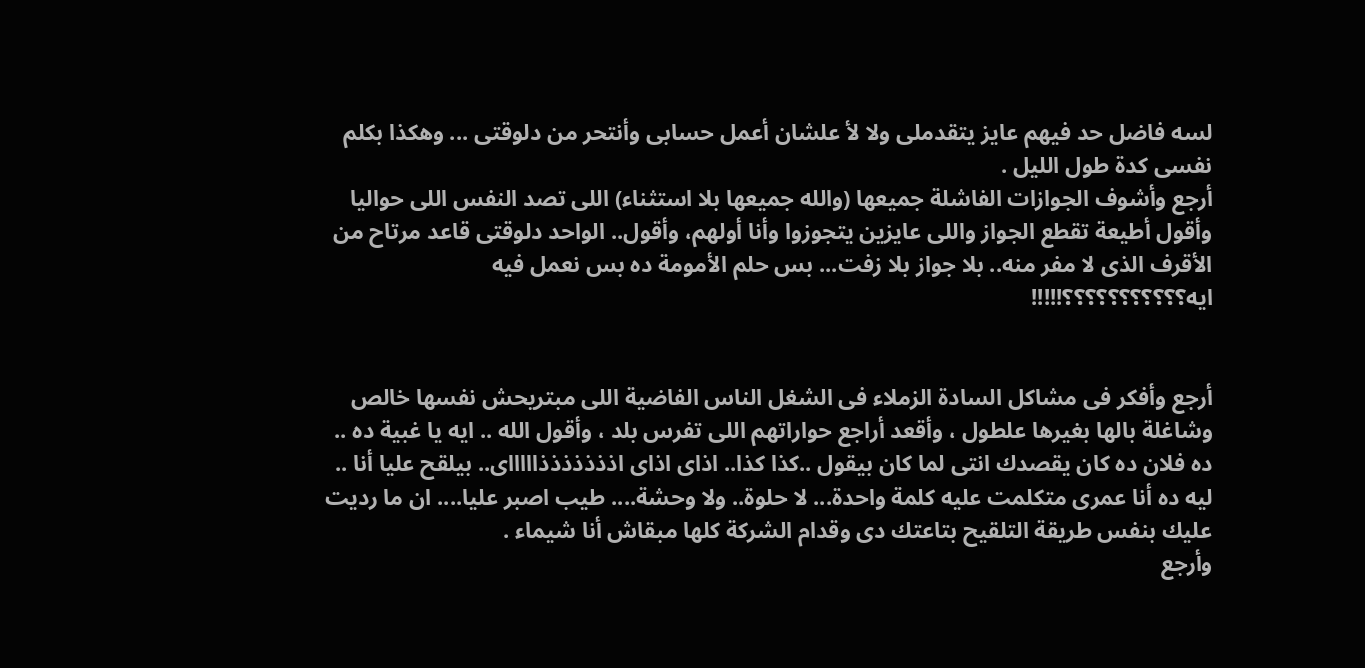لسه فاضل حد فيهم عايز يتقدملى ولا لأ علشان أعمل حسابى وأنتحر من دلوقتى ... وهكذا بكلم نفسى كدة طول الليل .
أرجع وأشوف الجوازات الفاشلة جميعها (والله جميعها بلا استثناء) اللى تصد النفس اللى حواليا وأقول أطيعة تقطع الجواز واللى عايزين يتجوزوا وأنا أولهم، وأقول.. الواحد دلوقتى قاعد مرتاح من الأقرف الذى لا مفر منه.. بلا جواز بلا زفت... بس حلم الأمومة ده بس نعمل فيه ايه؟؟؟؟؟؟؟؟؟؟؟!!!!!


أرجع وأفكر فى مشاكل السادة الزملاء فى الشغل الناس الفاضية اللى مبتريحش نفسها خالص وشاغلة بالها بغيرها علطول ، وأقعد أراجع حواراتهم اللى تفرس بلد ، وأقول الله .. ايه يا غبية ده .. ده فلان ده كان يقصدك انتى لما كان بيقول ..كذا كذا.. اذاى اذاى اذذذذذذذاااااى.. بيلقح عليا أنا .. ليه ده أنا عمرى متكلمت عليه كلمة واحدة... لا حلوة.. ولا وحشة.... طيب اصبر عليا.... ان ما رديت عليك بنفس طريقة التلقيح بتاعتك دى وقدام الشركة كلها مبقاش أنا شيماء .
وأرجع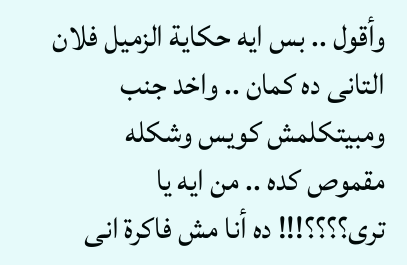وأقول .. بس ايه حكاية الزميل فلان التانى ده كمان .. واخد جنب ومبيتكلمش كويس وشكله مقموص كده .. من ايه يا ترى؟؟؟؟!!! ده أنا مش فاكرة انى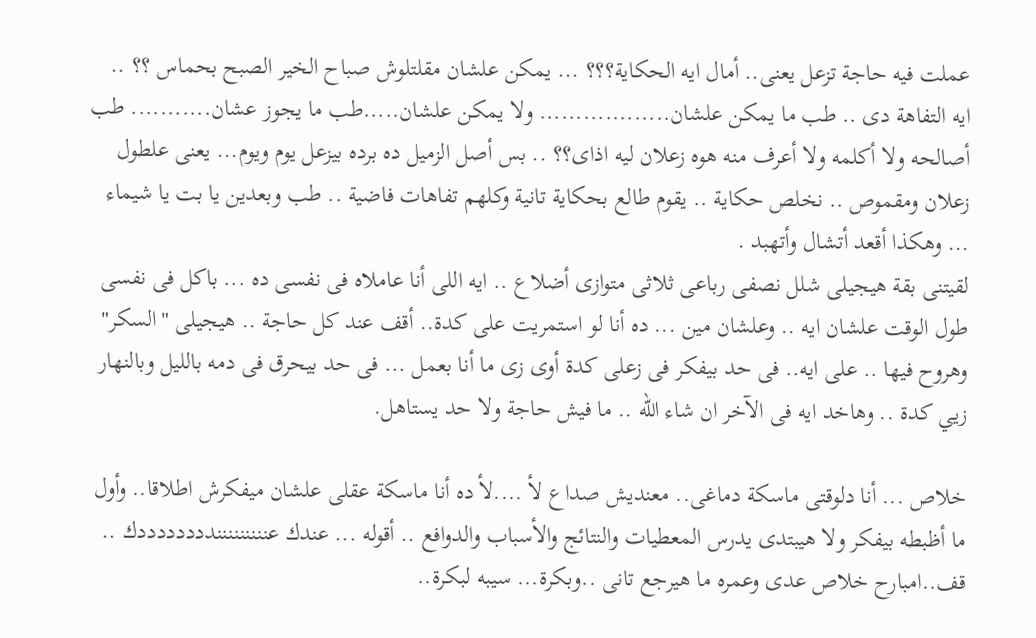عملت فيه حاجة تزعل يعنى.. أمال ايه الحكاية؟؟؟ ... يمكن علشان مقلتلوش صباح الخير الصبح بحماس ؟؟ .. ايه التفاهة دى .. طب ما يمكن علشان.................. ولا يمكن علشان.....طب ما يجوز عشان........... طب أصالحه ولا أكلمه ولا أعرف منه هوه زعلان ليه اذاى؟؟ .. بس أصل الزميل ده برده بيزعل يوم ويوم... يعنى علطول زعلان ومقموص .. نخلص حكاية .. يقوم طالع بحكاية تانية وكلهم تفاهات فاضية .. طب وبعدين يا بت يا شيماء ... وهكذا أقعد أتشال وأتهبد .
لقيتنى بقة هيجيلى شلل نصفى رباعى ثلاثى متوازى أضلاع .. ايه اللى أنا عاملاه فى نفسى ده ... باكل فى نفسى طول الوقت علشان ايه .. وعلشان مين ... ده أنا لو استمريت على كدة.. أقف عند كل حاجة .. هيجيلى "السكر" وهروح فيها .. على ايه.. فى حد بيفكر فى زعلى كدة أوى زى ما أنا بعمل ... فى حد بيحرق فى دمه بالليل وبالنهار زيي كدة .. وهاخد ايه فى الآخر ان شاء الله .. ما فيش حاجة ولا حد يستاهل.

خلاص ... أنا دلوقتى ماسكة دماغى.. معنديش صداع لأ ....لأ ده أنا ماسكة عقلى علشان ميفكرش اطلاقا.. وأول ما أظبطه بيفكر ولا هيبتدى يدرس المعطيات والنتائج والأسباب والدوافع .. أقوله ... عندك عنننننننننددددددددك .. قف..امبارح خلاص عدى وعمره ما هيرجع تانى ..وبكرة... سيبه لبكرة..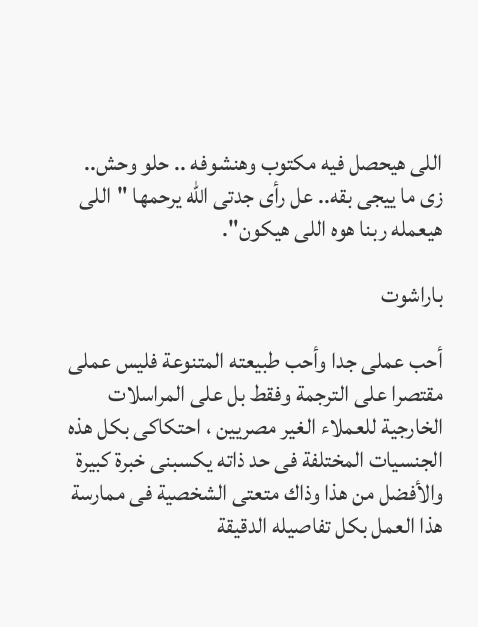اللى هيحصل فيه مكتوب وهنشوفه .. حلو وحش.. زى ما ييجى بقه.. عل رأى جدتى الله يرحمها "اللى هيعمله ربنا هوه اللى هيكون".

باراشوت

أحب عملى جدا وأحب طبيعته المتنوعة فليس عملى مقتصرا على الترجمة وفقط بل على المراسلات الخارجية للعملاء الغير مصريين ، احتكاكى بكل هذه الجنسيات المختلفة فى حد ذاته يكسبنى خبرة كبيرة والأفضل من هذا وذاك متعتى الشخصية فى ممارسة هذا العمل بكل تفاصيله الدقيقة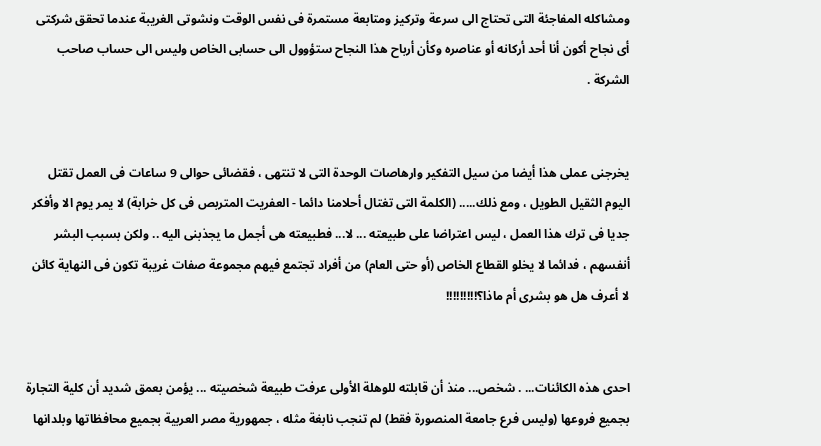ومشاكله المفاجئة التى تحتاج الى سرعة وتركيز ومتابعة مستمرة فى نفس الوقت ونشوتى الغريبة عندما تحقق شركتى أى نجاح أكون أنا أحد أركانه أو عناصره وكأن أرباح هذا النجاح ستؤوول الى حسابى الخاص وليس الى حساب صاحب الشركة .


يخرجنى عملى هذا أيضا من سيل التفكير وارهاصات الوحدة التى لا تنتهى ، فقضائى حوالى 9 ساعات فى العمل تقتل اليوم الثقيل الطويل ، ومع ذلك..... (الكلمة التى تغتال أحلامنا دائما - العفريت المتربص فى كل خرابة) لا يمر يوم الا وأفكر جديا فى ترك هذا العمل ، ليس اعتراضا على طبيعته ... لا... فطبيعته هى أجمل ما يجذبنى اليه .. ولكن بسبب البشر أنفسهم ، فدائما لا يخلو القطاع الخاص (أو حتى العام) من أفراد تجتمع فيهم مجموعة صفات غريبة تكون فى النهاية كائن لا أعرف هل هو بشرى أم ماذا؟!!!!!!!!!


احدى هذه الكائنات... . شخص... منذ أن قابلته للوهلة الأولى عرفت طبيعة شخصيته ... يؤمن بعمق شديد أن كلية التجارة بجميع فروعها (وليس فرع جامعة المنصورة فقط) لم تنجب نابغة مثله ، جمهورية مصر العربية بجميع محافظاتها وبلدانها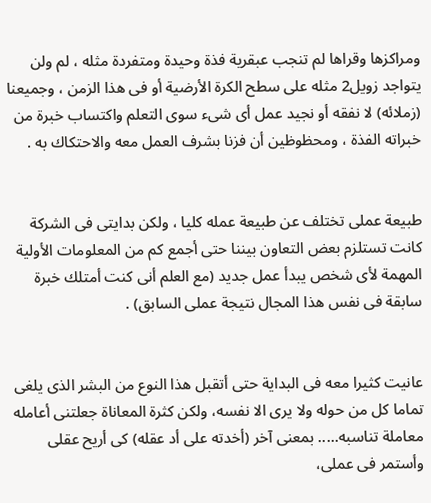ومراكزها وقراها لم تنجب عبقرية فذة وحيدة ومتفردة مثله ، لم ولن يتواجد زويل2 مثله على سطح الكرة الأرضية أو فى هذا الزمن ، وجميعنا (زملائه) لا نفقه أو نجيد عمل أى شىء سوى التعلم واكتساب خبرة من خبراته الفذة ، ومحظوظين أن فزنا بشرف العمل معه والاحتكاك به .


طبيعة عملى تختلف عن طبيعة عمله كليا ، ولكن بدايتى فى الشركة كانت تستلزم بعض التعاون بيننا حتى أجمع كم من المعلومات الأولية المهمة لأى شخص يبدأ عمل جديد (مع العلم أنى كنت أمتلك خبرة سابقة فى نفس هذا المجال نتيجة عملى السابق) .


عانيت كثيرا معه فى البداية حتى أتقبل هذا النوع من البشر الذى يلغى تماما كل من حوله ولا يرى الا نفسه، ولكن كثرة المعاناة جعلتنى أعامله معاملة تناسبه..... بمعنى آخر (أخدته على أد عقله) كى أريح عقلى وأستمر فى عملى،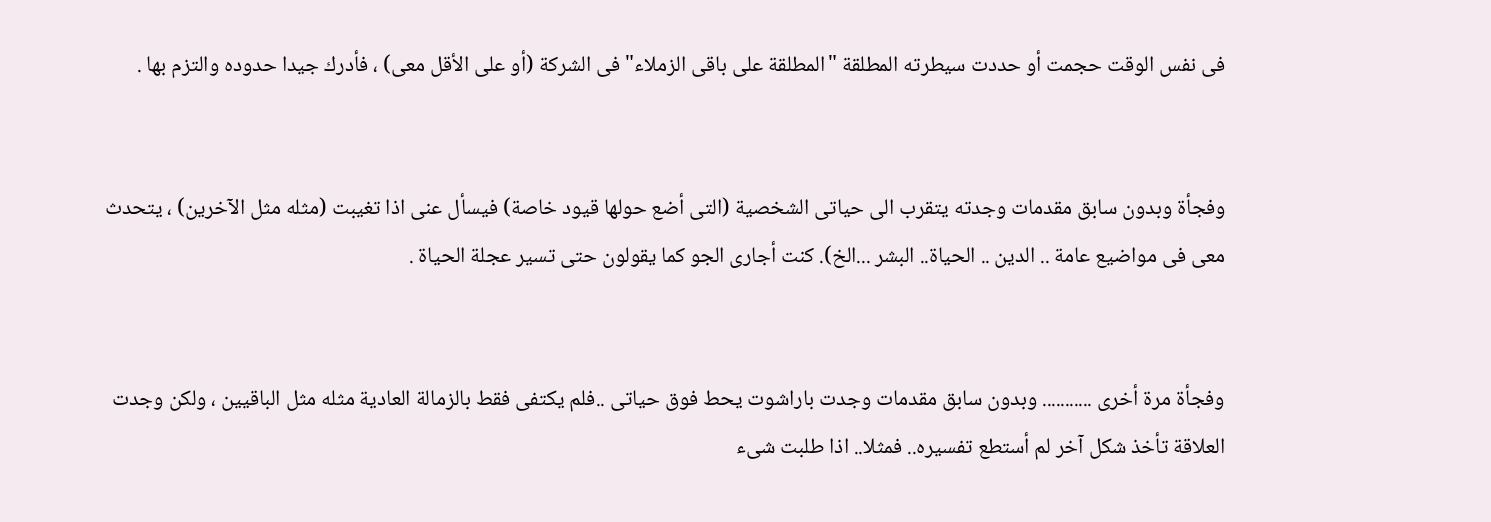فى نفس الوقت حجمت أو حددت سيطرته المطلقة "المطلقة على باقى الزملاء" فى الشركة (أو على الأقل معى) ، فأدرك جيدا حدوده والتزم بها .


وفجأة وبدون سابق مقدمات وجدته يتقرب الى حياتى الشخصية (التى أضع حولها قيود خاصة) فيسأل عنى اذا تغيبت (مثله مثل الآخرين) ، يتحدث معى فى مواضيع عامة .. الدين .. الحياة.. البشر ...الخ). كنت أجارى الجو كما يقولون حتى تسير عجلة الحياة .


وفجأة مرة أخرى ........... وبدون سابق مقدمات وجدت باراشوت يحط فوق حياتى ..فلم يكتفى فقط بالزمالة العادية مثله مثل الباقيين ، ولكن وجدت العلاقة تأخذ شكل آخر لم أستطع تفسيره.. فمثلا.. اذا طلبت شىء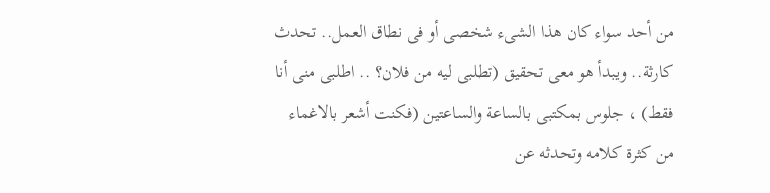من أحد سواء كان هذا الشىء شخصى أو فى نطاق العمل.. تحدث كارثة.. ويبدأ هو معى تحقيق (تطلبى ليه من فلان؟ .. اطلبى منى أنا فقط) ، جلوس بمكتبى بالساعة والساعتين (فكنت أشعر بالاغماء من كثرة كلامه وتحدثه عن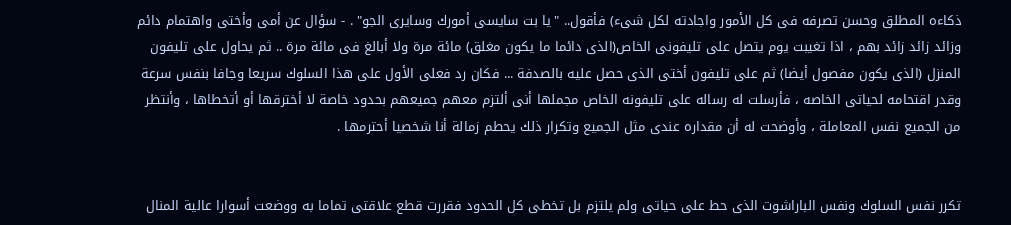ذكاءه المطلق وحسن تصرفه فى كل الأمور واجادته لكل شىء) فأقول.. "يا بت سايسى أمورك وسايرى الجو" . - سؤال عن أمى وأختى واهتمام دائم وزائد زائد زائد بهم ، اذا تغيبت يوم يتصل على تليفونى الخاص(الذى دائما ما يكون مغلق) مائة مرة ولا أبالغ فى مائة مرة .. ثم يحاول على تليفون المنزل (الذى يكون مفصول أيضا) ثم على تليفون أختى الذى حصل عليه بالصدفة ... فكان رد فعلى الأول على هذا السلوك سريعا وجافا بنفس سرعة وقدر اقتحامه لحياتى الخاصه ، فأرسلت له رساله على تليفونه الخاص مجملها أنى ألتزم معهم جميعهم بحدود خاصة لا أخترقها أو أتخطاها ، وأنتظر من الجميع نفس المعاملة ، وأوضحت له أن مقداره عندى مثل الجميع وتكرار ذلك يحطم زمالة أنا شخصيا أحترمها .


تكرر نفس السلوك ونفس الباراشوت الذى حط على حياتى ولم يلتزم بل تخطى كل الحدود فقررت قطع علاقتى تماما به ووضعت أسوارا عالية المنال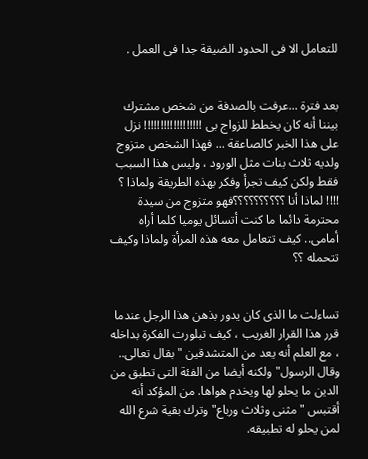للتعامل الا فى الحدود الضيقة جدا فى العمل .


بعد فترة ...عرفت بالصدفة من شخص مشترك بيننا أنه كان يخطط للزواج بى !!!!!!!!!!!!!!!!!! نزل على هذا الخبر كالصاعقة ... فهذا الشخص متزوج ولديه ثلاث بنات مثل الورود ، وليس هذا السبب فقط ولكن كيف تجرأ وفكر بهذه الطريقة ولماذا ؟ !!!! لماذا أنا ؟؟؟؟؟؟؟؟؟؟فهو متزوج من سيدة محترمة دائما ما كنت أتسائل يوميا كلما أراه أمامى.. كيف تتعامل معه هذه المرأة ولماذا وكيف تتحمله ؟؟


تساءلت ما الذى كان يدور بذهن هذا الرجل عندما قرر هذا القرار الغريب ، كيف تبلورت الفكرة بداخله ، مع العلم أنه يعد من المتشدقين "بقال تعالى.. وقال الرسول" ولكنه أيضا من الفئة التى تطبق من الدين ما يحلو لها ويخدم هواها. من المؤكد أنه أقتبس "مثنى وثلاث ورباع" وترك بقية شرع الله لمن يحلو له تطبيقه.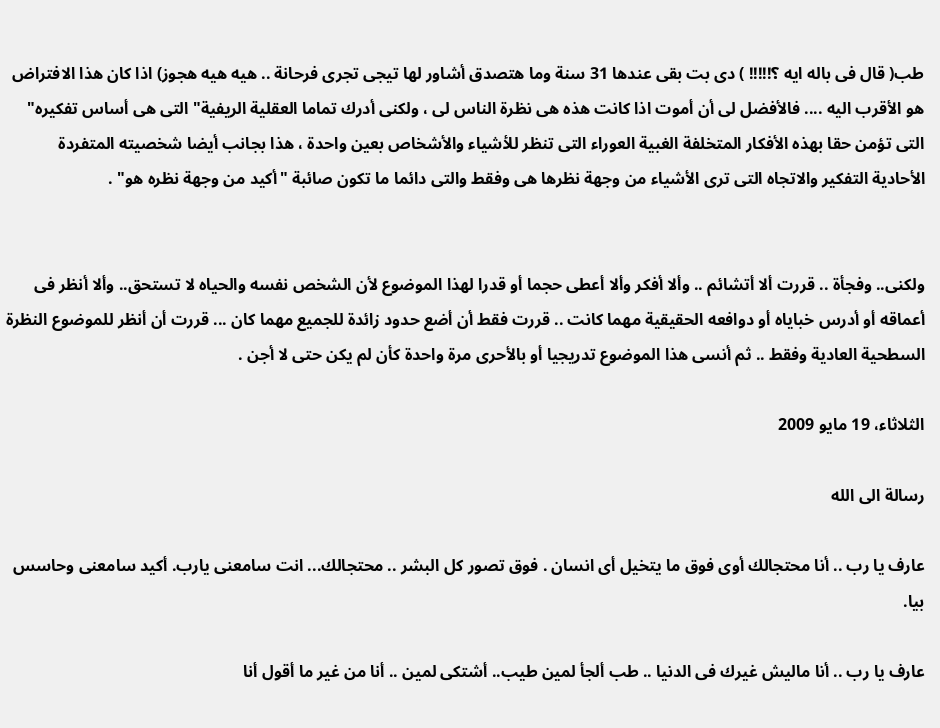طب( قال فى باله ايه ؟!!!!! ) دى بت بقى عندها 31 سنة وما هتصدق أشاور لها تيجى تجرى فرحانة .. هيه هيه هجوز) اذا كان هذا الافتراض هو الأقرب اليه .... فالأفضل لى أن أموت اذا كانت هذه هى نظرة الناس لى ، ولكنى أدرك تماما العقلية الريفية" التى هى أساس تفكيره" التى تؤمن حقا بهذه الأفكار المتخلفة الغبية العوراء التى تنظر للأشياء والأشخاص بعين واحدة ، هذا بجانب أيضا شخصيته المتفردة الأحادية التفكير والاتجاه التى ترى الأشياء من وجهة نظرها هى وفقط والتى دائما ما تكون صائبة "أكيد من وجهة نظره هو" .


ولكنى.. وفجأة .. قررت ألا أتشائم .. وألا أفكر وألا أعطى حجما أو قدرا لهذا الموضوع لأن الشخص نفسه والحياه لا تستحق.. وألا أنظر فى أعماقه أو أدرس خباياه أو دوافعه الحقيقية مهما كانت .. قررت فقط أن أضع حدود زائدة للجميع مهما كان ... قررت أن أنظر للموضوع النظرة السطحية العادية وفقط .. ثم أنسى هذا الموضوع تدريجيا أو بالأحرى مرة واحدة كأن لم يكن حتى لا أجن .

الثلاثاء، 19 مايو 2009

رسالة الى الله

عارف يا رب .. أنا محتجالك أوى فوق ما يتخيل أى انسان . فوق تصور كل البشر .. محتجالك... انت سامعنى يارب. أكيد سامعنى وحاسس بيا.

عارف يا رب .. أنا ماليش غيرك فى الدنيا .. طب ألجأ لمين طيب.. أشتكى لمين .. أنا من غير ما أقول أنا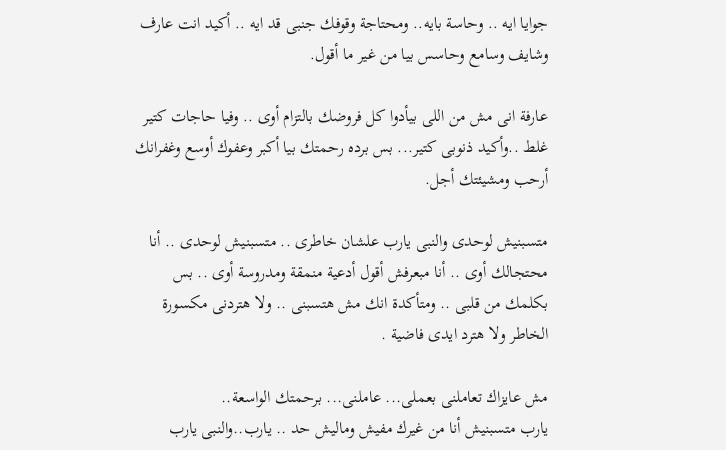جوايا ايه .. وحاسة بايه.. ومحتاجة وقوفك جنبى قد ايه .. أكيد انت عارف وشايف وسامع وحاسس بيا من غير ما أقول.

عارفة انى مش من اللى بيأدوا كل فروضك بالتزام أوى .. وفيا حاجات كتير غلط ..وأكيد ذنوبى كتير... بس برده رحمتك بيا أكبر وعفوك أوسع وغفرانك أرحب ومشيئتك أجل.

متسبنيش لوحدى والنبى يارب علشان خاطرى .. متسبنيش لوحدى .. أنا محتجالك أوى .. أنا مبعرفش أقول أدعية منمقة ومدروسة أوى .. بس بكلمك من قلبى .. ومتأكدة انك مش هتسبنى .. ولا هتردنى مكسورة الخاطر ولا هترد ايدى فاضية .

مش عايزاك تعاملنى بعملى... عاملنى... برحمتك الواسعة..
يارب متسبنيش أنا من غيرك مفيش وماليش حد .. يارب..والنبى يارب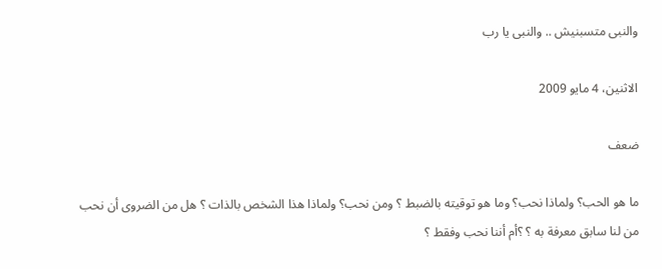والنبى متسبنيش .. والنبى يا رب

الاثنين، 4 مايو 2009

ضعف

ما هو الحب؟ ولماذا نحب؟ وما هو توقيته بالضبط ؟ ومن نحب؟ ولماذا هذا الشخص بالذات ؟ هل من الضروى أن نحب من لنا سابق معرفة به ؟ ؟أم أننا نحب وفقط ؟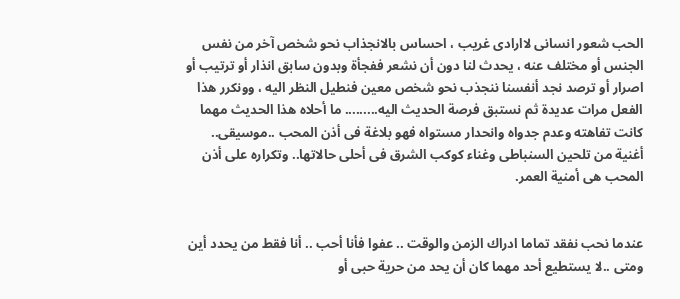الحب شعور انسانى لاارادى غريب ، احساس بالانجذاب نحو شخص آخر من نفس الجنس أو مختلف عنه ، يحدث لنا دون أن نشعر ففجأة وبدون سابق انذار أو ترتيب أو اصرار أو ترصد نجد أنفسنا ننجذب نحو شخص معين فنطيل النظر اليه ، وونكرر هذا الفعل مرات عديدة ثم نستبق فرصة الحديث اليه......... ما أحلاه هذا الحديث مهما كانت تفاهته وعدم جدواه وانحدار مستواه فهو بلاغة فى أذن المحب ..موسيقى.. أغنية من تلحين السنباطى وغناء كوكب الشرق فى أحلى حالاتها.. وتكراره على أذن المحب هى أمنية العمر.


عندما نحب نفقد تماما ادراك الزمن والوقت .. عفوا فأنا أحب .. أنا فقط من يحدد أين ومتى ..لا يستطيع أحد مهما كان أن يحد من حرية حبى أو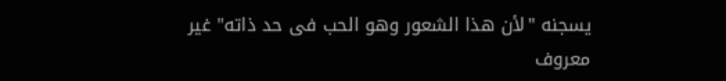يسجنه "لأن هذا الشعور وهو الحب فى حد ذاته" غير معروف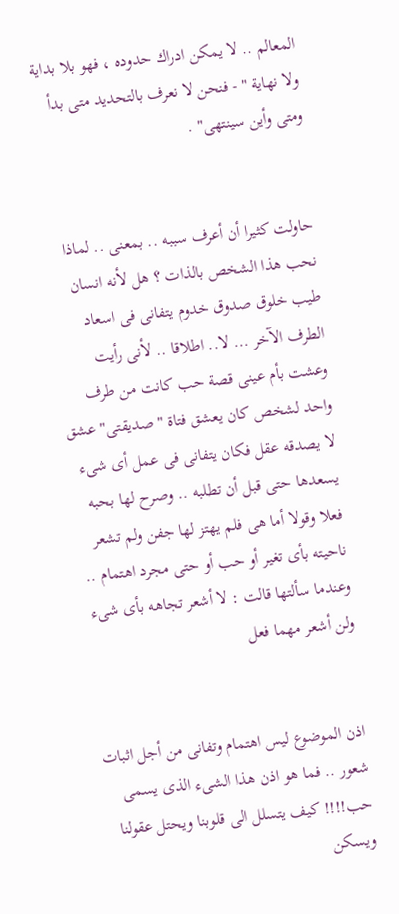المعالم .. لا يمكن ادراك حدوده ، فهو بلا بداية ولا نهاية " - فنحن لا نعرف بالتحديد متى بدأ ومتى وأين سينتهى" .


حاولت كثيرا أن أعرف سببه .. بمعنى .. لماذا نحب هذا الشخص بالذات ؟ هل لأنه انسان طيب خلوق صدوق خدوم يتفانى فى اسعاد الطرف الآخر ... لا.. اطلاقا .. لأنى رأيت وعشت بأم عينى قصة حب كانت من طرف واحد لشخص كان يعشق فتاة "صديقتى" عشق لا يصدقه عقل فكان يتفانى فى عمل أى شىء يسعدها حتى قبل أن تطلبه .. وصرح لها بحبه فعلا وقولا أما هى فلم يهتز لها جفن ولم تشعر ناحيته بأى تغير أو حب أو حتى مجرد اهتمام .. وعندما سألتها قالت : لا أشعر تجاهه بأى شىء ولن أشعر مهما فعل


اذن الموضوع ليس اهتمام وتفانى من أجل اثبات شعور .. فما هو اذن هذا الشىء الذى يسمى حب!!!! كيف يتسلل الى قلوبنا ويحتل عقولنا ويسكن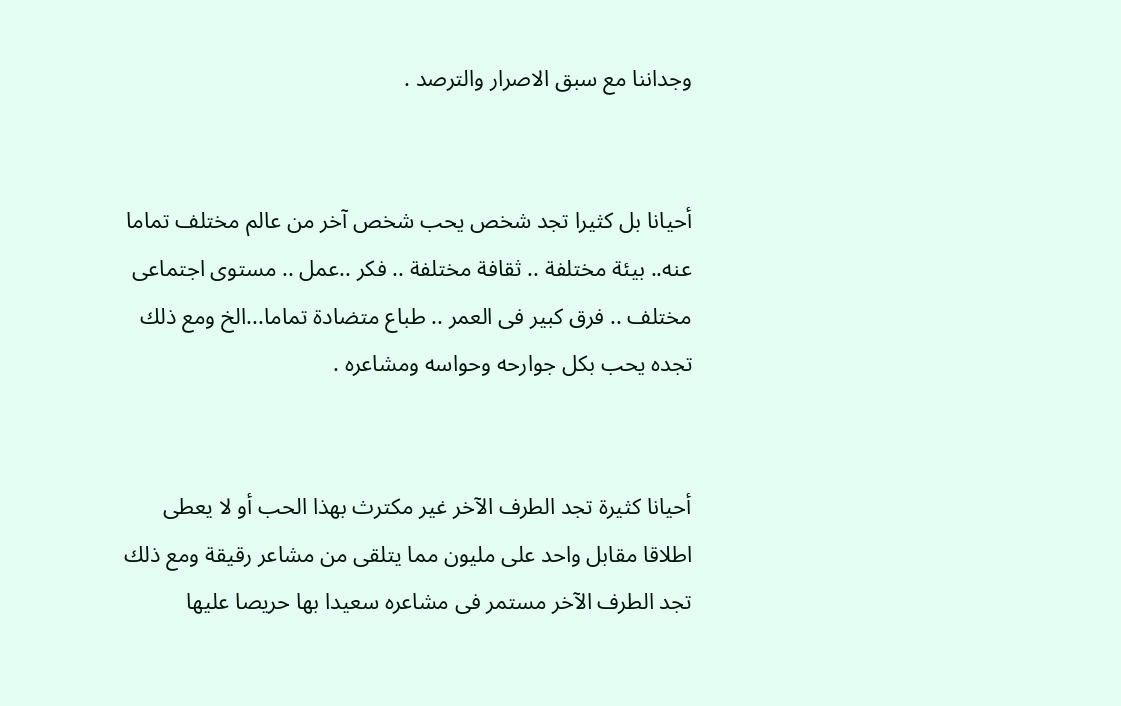وجداننا مع سبق الاصرار والترصد .


أحيانا بل كثيرا تجد شخص يحب شخص آخر من عالم مختلف تماما عنه.. بيئة مختلفة .. ثقافة مختلفة .. فكر ..عمل .. مستوى اجتماعى مختلف .. فرق كبير فى العمر .. طباع متضادة تماما...الخ ومع ذلك تجده يحب بكل جوارحه وحواسه ومشاعره .


أحيانا كثيرة تجد الطرف الآخر غير مكترث بهذا الحب أو لا يعطى اطلاقا مقابل واحد على مليون مما يتلقى من مشاعر رقيقة ومع ذلك تجد الطرف الآخر مستمر فى مشاعره سعيدا بها حريصا عليها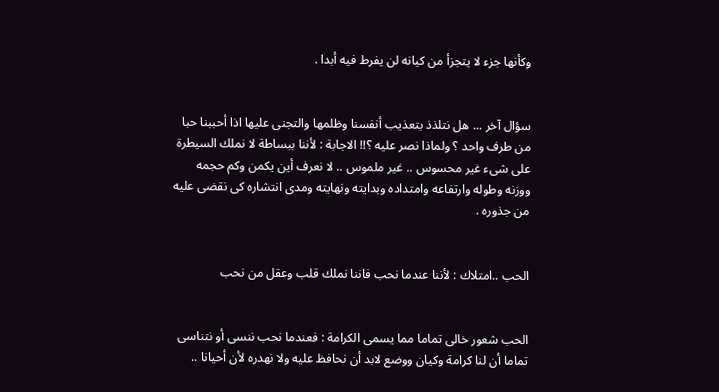وكأنها جزء لا يتجزأ من كيانه لن يفرط فيه أبدا .


سؤال آخر ... هل نتلذذ بتعذيب أنفسنا وظلمها والتجنى عليها اذا أحببنا حبا من طرف واحد ؟ ولماذا نصر عليه ؟!! الاجابة : لأننا ببساطة لا نملك السيطرة على شىء غير محسوس .. غير ملموس .. لا نعرف أين يكمن وكم حجمه ووزنه وطوله وارتفاعه وامتداده وبدايته ونهايته ومدى انتشاره كى نقضى عليه من جذوره .


الحب ..امتلاك : لأننا عندما نحب فاننا نملك قلب وعقل من نحب


الحب شعور خالى تماما مما يسمى الكرامة : فعندما نحب ننسى أو نتناسى تماما أن لنا كرامة وكيان ووضع لابد أن نحافظ عليه ولا نهدره لأن أحيانا ..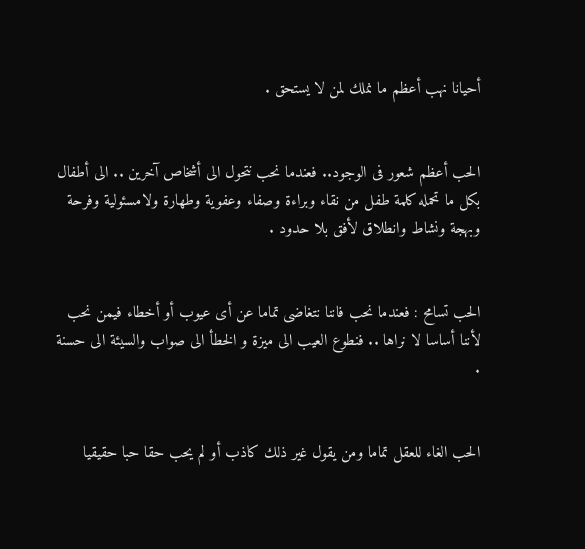أحيانا نهب أعظم ما نملك لمن لا يستحق .


الحب أعظم شعور فى الوجود.. فعندما نحب نتحول الى أشخاص آخرين .. الى أطفال بكل ما تحمله كلمة طفل من نقاء وبراءة وصفاء وعفوية وطهارة ولامسئولية وفرحة وبهجة ونشاط وانطلاق لأفق بلا حدود .


الحب تسامح : فعندما نحب فاننا نتغاضى تماما عن أى عيوب أو أخطاء فيمن نحب لأننا أساسا لا نراها .. فنطوع العيب الى ميزة و الخطأ الى صواب والسيئة الى حسنة .


الحب الغاء للعقل تماما ومن يقول غير ذلك كاذب أو لم يحب حقا حبا حقيقيا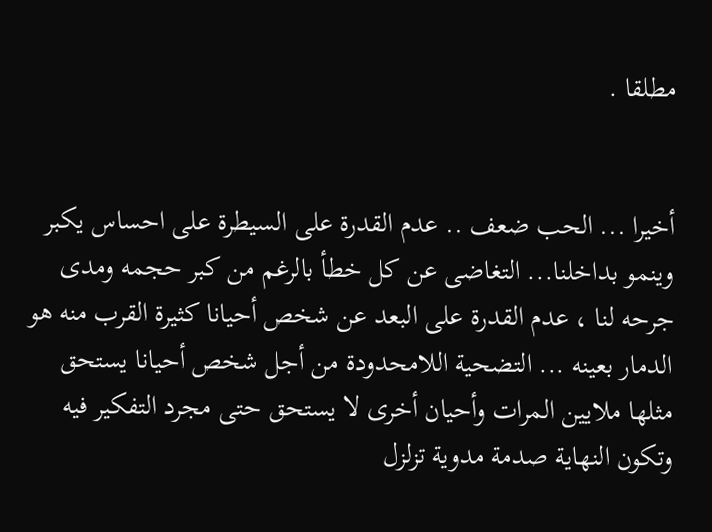مطلقا .


أخيرا ... الحب ضعف .. عدم القدرة على السيطرة على احساس يكبر وينمو بداخلنا... التغاضى عن كل خطأ بالرغم من كبر حجمه ومدى جرحه لنا ، عدم القدرة على البعد عن شخص أحيانا كثيرة القرب منه هو الدمار بعينه ... التضحية اللامحدودة من أجل شخص أحيانا يستحق مثلها ملايين المرات وأحيان أخرى لا يستحق حتى مجرد التفكير فيه وتكون النهاية صدمة مدوية تزلزل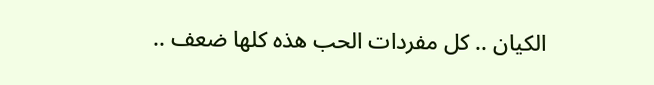الكيان .. كل مفردات الحب هذه كلها ضعف ..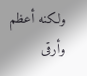ولكنه أعظم وأرقى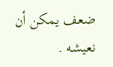ضعف يمكن أن نعيشه .